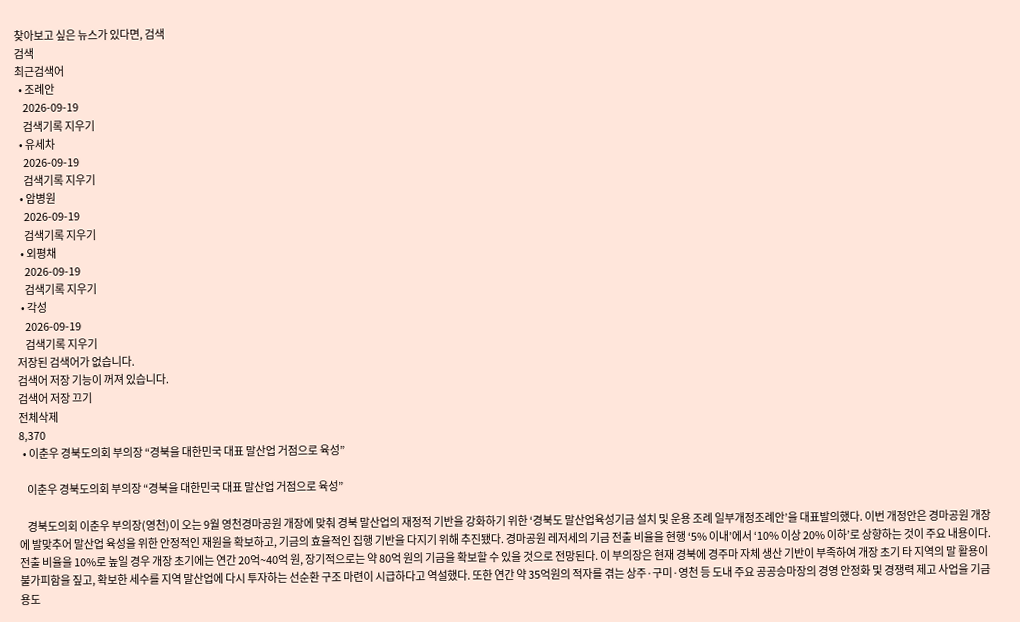찾아보고 싶은 뉴스가 있다면, 검색
검색
최근검색어
  • 조례안
    2026-09-19
    검색기록 지우기
  • 유세차
    2026-09-19
    검색기록 지우기
  • 암병원
    2026-09-19
    검색기록 지우기
  • 외평채
    2026-09-19
    검색기록 지우기
  • 각성
    2026-09-19
    검색기록 지우기
저장된 검색어가 없습니다.
검색어 저장 기능이 꺼져 있습니다.
검색어 저장 끄기
전체삭제
8,370
  • 이춘우 경북도의회 부의장 “경북을 대한민국 대표 말산업 거점으로 육성”

    이춘우 경북도의회 부의장 “경북을 대한민국 대표 말산업 거점으로 육성”

    경북도의회 이춘우 부의장(영천)이 오는 9월 영천경마공원 개장에 맞춰 경북 말산업의 재정적 기반을 강화하기 위한 ‘경북도 말산업육성기금 설치 및 운용 조례 일부개정조례안’을 대표발의했다. 이번 개정안은 경마공원 개장에 발맞추어 말산업 육성을 위한 안정적인 재원을 확보하고, 기금의 효율적인 집행 기반을 다지기 위해 추진됐다. 경마공원 레저세의 기금 전출 비율을 현행 ‘5% 이내’에서 ‘10% 이상 20% 이하’로 상향하는 것이 주요 내용이다. 전출 비율을 10%로 높일 경우 개장 초기에는 연간 20억~40억 원, 장기적으로는 약 80억 원의 기금을 확보할 수 있을 것으로 전망된다. 이 부의장은 현재 경북에 경주마 자체 생산 기반이 부족하여 개장 초기 타 지역의 말 활용이 불가피함을 짚고, 확보한 세수를 지역 말산업에 다시 투자하는 선순환 구조 마련이 시급하다고 역설했다. 또한 연간 약 35억원의 적자를 겪는 상주·구미·영천 등 도내 주요 공공승마장의 경영 안정화 및 경쟁력 제고 사업을 기금 용도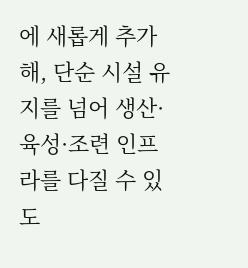에 새롭게 추가해, 단순 시설 유지를 넘어 생산·육성·조련 인프라를 다질 수 있도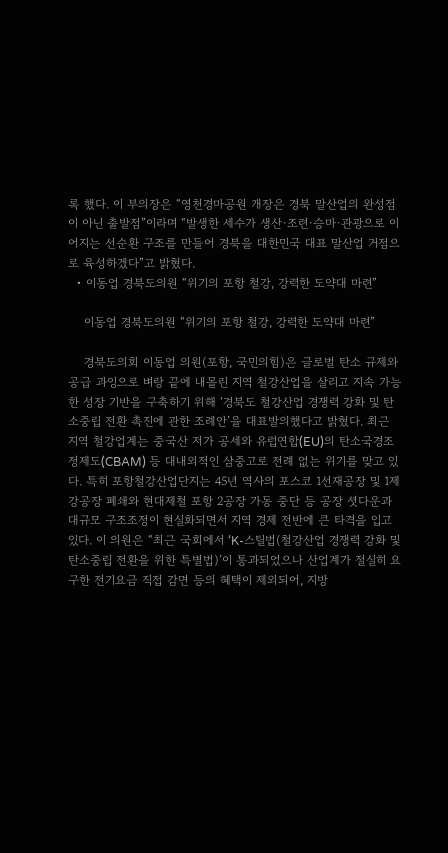록 했다. 이 부의장은 “영천경마공원 개장은 경북 말산업의 완성점이 아닌 출발점”이라며 “발생한 세수가 생산·조련·승마·관광으로 이어지는 선순환 구조를 만들어 경북을 대한민국 대표 말산업 거점으로 육성하겠다”고 밝혔다.
  • 이동업 경북도의원 “위기의 포항 철강, 강력한 도약대 마련”

    이동업 경북도의원 “위기의 포항 철강, 강력한 도약대 마련”

    경북도의회 이동업 의원(포항, 국민의힘)은 글로벌 탄소 규제와 공급 과잉으로 벼랑 끝에 내몰린 지역 철강산업을 살리고 지속 가능한 성장 기반을 구축하기 위해 ‘경북도 철강산업 경쟁력 강화 및 탄소중립 전환 촉진에 관한 조례안’을 대표발의했다고 밝혔다. 최근 지역 철강업계는 중국산 저가 공세와 유럽연합(EU)의 탄소국경조정제도(CBAM) 등 대내외적인 삼중고로 전례 없는 위기를 맞고 있다. 특히 포항철강산업단지는 45년 역사의 포스코 1선재공장 및 1제강공장 폐쇄와 현대제철 포항 2공장 가동 중단 등 공장 셧다운과 대규모 구조조정이 현실화되면서 지역 경제 전반에 큰 타격을 입고 있다. 이 의원은 “최근 국회에서 ‘K-스틸법(철강산업 경쟁력 강화 및 탄소중립 전환을 위한 특별법)’이 통과되었으나 산업계가 절실히 요구한 전기요금 직접 감면 등의 혜택이 제외되어, 지방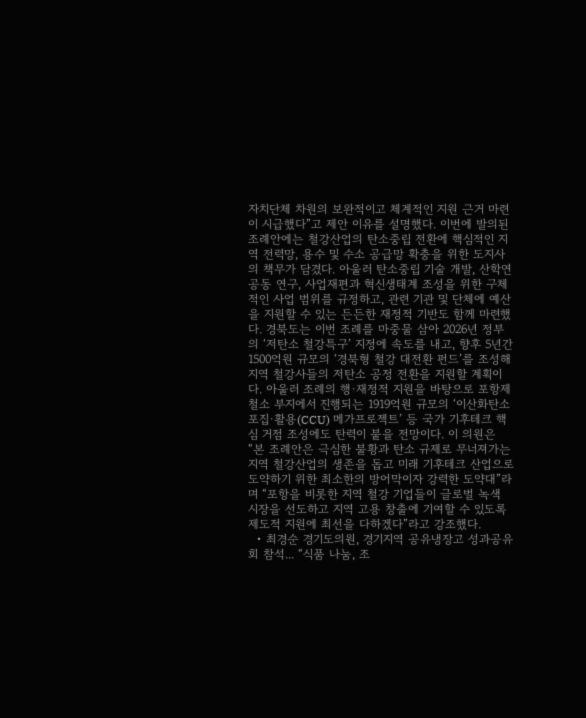자치단체 차원의 보완적이고 체계적인 지원 근거 마련이 시급했다”고 제안 이유를 설명했다. 이번에 발의된 조례안에는 철강산업의 탄소중립 전환에 핵심적인 지역 전력망, 용수 및 수소 공급망 확충을 위한 도지사의 책무가 담겼다. 아울러 탄소중립 기술 개발, 산학연 공동 연구, 사업재편과 혁신생태계 조성을 위한 구체적인 사업 범위를 규정하고, 관련 기관 및 단체에 예산을 지원할 수 있는 든든한 재정적 기반도 함께 마련했다. 경북도는 이번 조례를 마중물 삼아 2026년 정부의 ‘저탄소 철강특구’ 지정에 속도를 내고, 향후 5년간 1500억원 규모의 ‘경북형 철강 대전환 펀드’를 조성해 지역 철강사들의 저탄소 공정 전환을 지원할 계획이다. 아울러 조례의 행·재정적 지원을 바탕으로 포항제철소 부지에서 진행되는 1919억원 규모의 ‘이산화탄소 포집·활용(CCU) 메가프로젝트’ 등 국가 기후테크 핵심 거점 조성에도 탄력이 붙을 전망이다. 이 의원은 “본 조례안은 극심한 불황과 탄소 규제로 무너져가는 지역 철강산업의 생존을 돕고 미래 기후테크 산업으로 도약하기 위한 최소한의 방어막이자 강력한 도약대”라며 “포항을 비롯한 지역 철강 기업들이 글로벌 녹색 시장을 선도하고 지역 고용 창출에 기여할 수 있도록 제도적 지원에 최선을 다하겠다”라고 강조했다.
  • 최경순 경기도의원, 경기지역 공유냉장고 성과공유회 참석... “식품 나눔, 조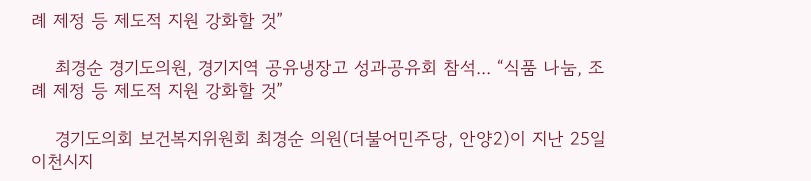례 제정 등 제도적 지원 강화할 것”

    최경순 경기도의원, 경기지역 공유냉장고 성과공유회 참석... “식품 나눔, 조례 제정 등 제도적 지원 강화할 것”

    경기도의회 보건복지위원회 최경순 의원(더불어민주당, 안양2)이 지난 25일 이천시지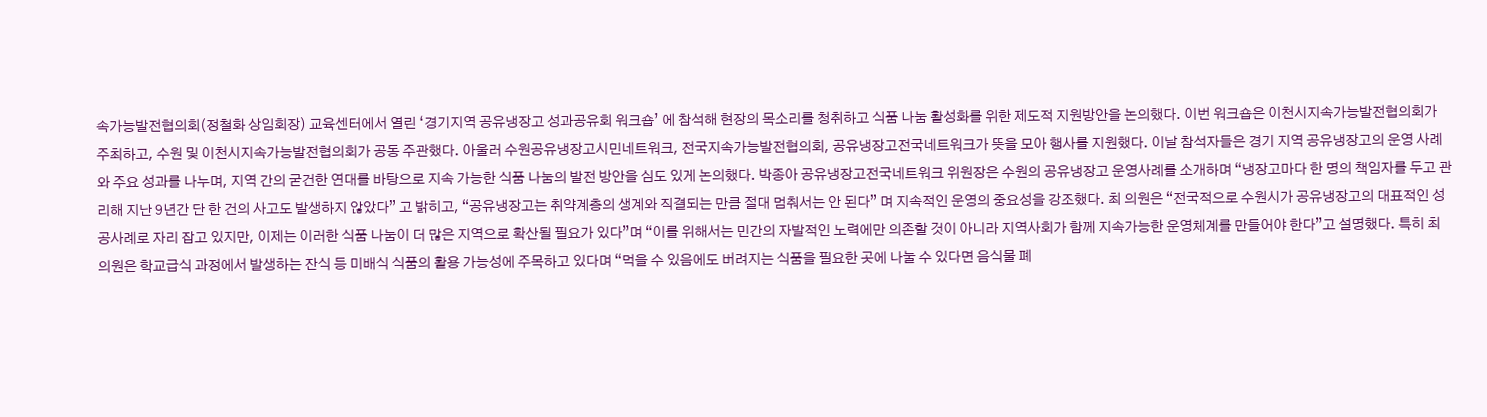속가능발전협의회(정철화 상임회장) 교육센터에서 열린 ‘경기지역 공유냉장고 성과공유회 워크숍’ 에 참석해 현장의 목소리를 청취하고 식품 나눔 활성화를 위한 제도적 지원방안을 논의했다. 이번 워크숍은 이천시지속가능발전협의회가 주최하고, 수원 및 이천시지속가능발전협의회가 공동 주관했다. 아울러 수원공유냉장고시민네트워크, 전국지속가능발전협의회, 공유냉장고전국네트워크가 뜻을 모아 행사를 지원했다. 이날 참석자들은 경기 지역 공유냉장고의 운영 사례와 주요 성과를 나누며, 지역 간의 굳건한 연대를 바탕으로 지속 가능한 식품 나눔의 발전 방안을 심도 있게 논의했다. 박종아 공유냉장고전국네트워크 위원장은 수원의 공유냉장고 운영사례를 소개하며 “냉장고마다 한 명의 책임자를 두고 관리해 지난 9년간 단 한 건의 사고도 발생하지 않았다” 고 밝히고, “공유냉장고는 취약계층의 생계와 직결되는 만큼 절대 멈춰서는 안 된다” 며 지속적인 운영의 중요성을 강조했다. 최 의원은 “전국적으로 수원시가 공유냉장고의 대표적인 성공사례로 자리 잡고 있지만, 이제는 이러한 식품 나눔이 더 많은 지역으로 확산될 필요가 있다”며 “이를 위해서는 민간의 자발적인 노력에만 의존할 것이 아니라 지역사회가 함께 지속가능한 운영체계를 만들어야 한다”고 설명했다. 특히 최 의원은 학교급식 과정에서 발생하는 잔식 등 미배식 식품의 활용 가능성에 주목하고 있다며 “먹을 수 있음에도 버려지는 식품을 필요한 곳에 나눌 수 있다면 음식물 폐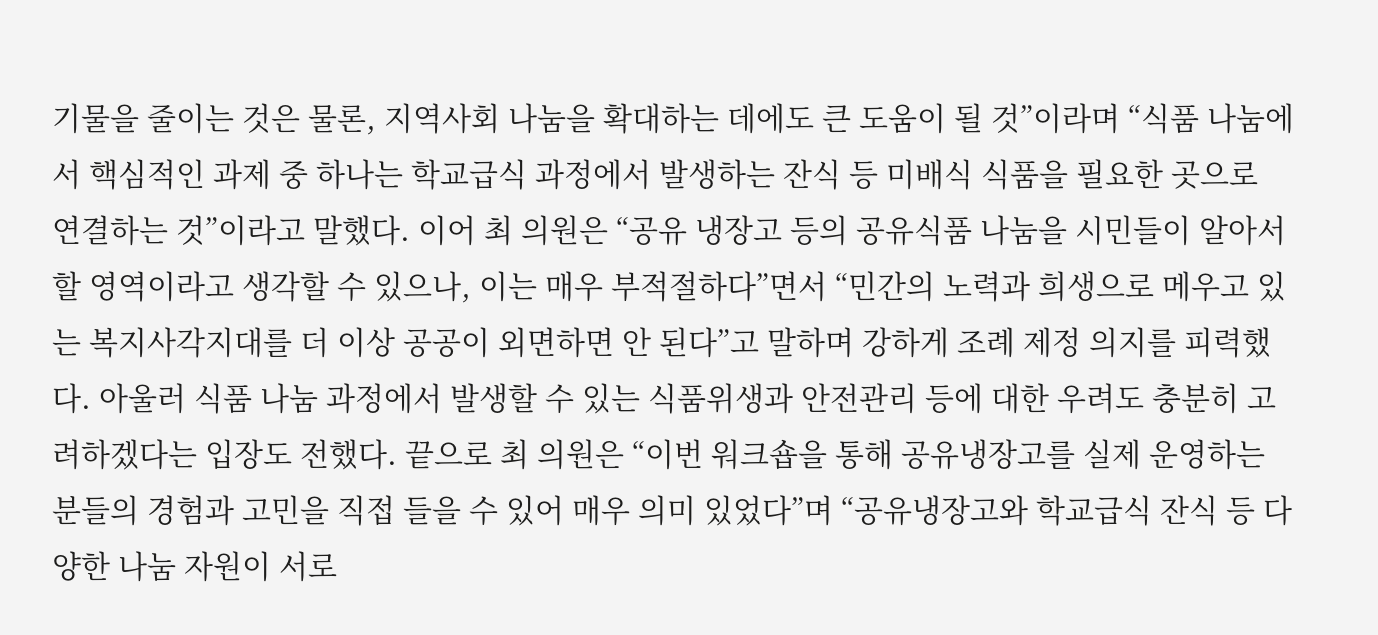기물을 줄이는 것은 물론, 지역사회 나눔을 확대하는 데에도 큰 도움이 될 것”이라며 “식품 나눔에서 핵심적인 과제 중 하나는 학교급식 과정에서 발생하는 잔식 등 미배식 식품을 필요한 곳으로 연결하는 것”이라고 말했다. 이어 최 의원은 “공유 냉장고 등의 공유식품 나눔을 시민들이 알아서 할 영역이라고 생각할 수 있으나, 이는 매우 부적절하다”면서 “민간의 노력과 희생으로 메우고 있는 복지사각지대를 더 이상 공공이 외면하면 안 된다”고 말하며 강하게 조례 제정 의지를 피력했다. 아울러 식품 나눔 과정에서 발생할 수 있는 식품위생과 안전관리 등에 대한 우려도 충분히 고려하겠다는 입장도 전했다. 끝으로 최 의원은 “이번 워크숍을 통해 공유냉장고를 실제 운영하는 분들의 경험과 고민을 직접 들을 수 있어 매우 의미 있었다”며 “공유냉장고와 학교급식 잔식 등 다양한 나눔 자원이 서로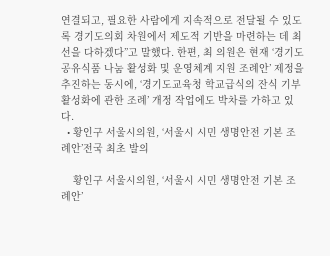연결되고, 필요한 사람에게 지속적으로 전달될 수 있도록 경기도의회 차원에서 제도적 기반을 마련하는 데 최선을 다하겠다”고 말했다. 한편, 최 의원은 현재 ‘경기도 공유식품 나눔 활성화 및 운영체계 지원 조례안’ 제정을 추진하는 동시에, ‘경기도교육청 학교급식의 잔식 기부 활성화에 관한 조례’ 개정 작업에도 박차를 가하고 있다.
  • 황인구 서울시의원, ‘서울시 시민 생명안전 기본 조례안’전국 최초 발의

    황인구 서울시의원, ‘서울시 시민 생명안전 기본 조례안’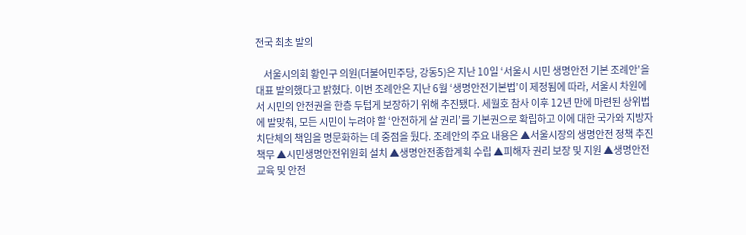전국 최초 발의

    서울시의회 황인구 의원(더불어민주당, 강동5)은 지난 10일 ‘서울시 시민 생명안전 기본 조례안’을 대표 발의했다고 밝혔다. 이번 조례안은 지난 6월 ‘생명안전기본법’이 제정됨에 따라, 서울시 차원에서 시민의 안전권을 한층 두텁게 보장하기 위해 추진됐다. 세월호 참사 이후 12년 만에 마련된 상위법에 발맞춰, 모든 시민이 누려야 할 ‘안전하게 살 권리’를 기본권으로 확립하고 이에 대한 국가와 지방자치단체의 책임을 명문화하는 데 중점을 뒀다. 조례안의 주요 내용은 ▲서울시장의 생명안전 정책 추진 책무 ▲시민생명안전위원회 설치 ▲생명안전종합계획 수립 ▲피해자 권리 보장 및 지원 ▲생명안전교육 및 안전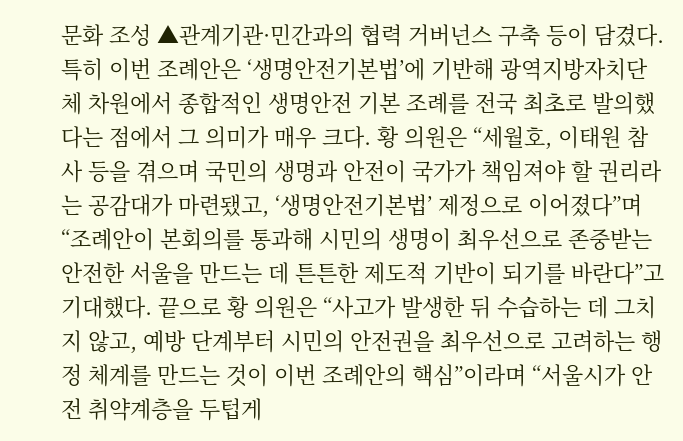문화 조성 ▲관계기관·민간과의 협력 거버넌스 구축 등이 담겼다. 특히 이번 조례안은 ‘생명안전기본법’에 기반해 광역지방자치단체 차원에서 종합적인 생명안전 기본 조례를 전국 최초로 발의했다는 점에서 그 의미가 매우 크다. 황 의원은 “세월호, 이태원 참사 등을 겪으며 국민의 생명과 안전이 국가가 책임져야 할 권리라는 공감대가 마련됐고, ‘생명안전기본법’ 제정으로 이어졌다”며 “조례안이 본회의를 통과해 시민의 생명이 최우선으로 존중받는 안전한 서울을 만드는 데 튼튼한 제도적 기반이 되기를 바란다”고 기대했다. 끝으로 황 의원은 “사고가 발생한 뒤 수습하는 데 그치지 않고, 예방 단계부터 시민의 안전권을 최우선으로 고려하는 행정 체계를 만드는 것이 이번 조례안의 핵심”이라며 “서울시가 안전 취약계층을 두텁게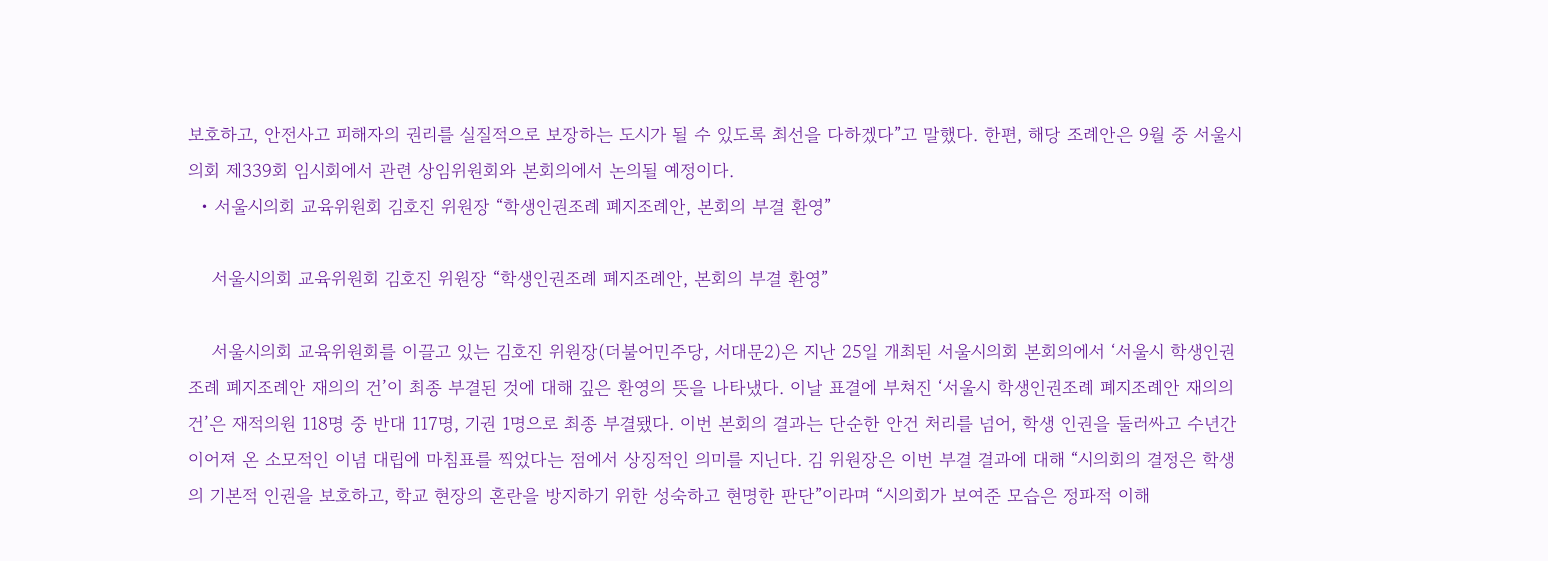보호하고, 안전사고 피해자의 권리를 실질적으로 보장하는 도시가 될 수 있도록 최선을 다하겠다”고 말했다. 한편, 해당 조례안은 9월 중 서울시의회 제339회 임시회에서 관련 상임위원회와 본회의에서 논의될 예정이다.
  • 서울시의회 교육위원회 김호진 위원장 “학생인권조례 폐지조례안, 본회의 부결 환영”

    서울시의회 교육위원회 김호진 위원장 “학생인권조례 폐지조례안, 본회의 부결 환영”

    서울시의회 교육위원회를 이끌고 있는 김호진 위원장(더불어민주당, 서대문2)은 지난 25일 개최된 서울시의회 본회의에서 ‘서울시 학생인권조례 폐지조례안 재의의 건’이 최종 부결된 것에 대해 깊은 환영의 뜻을 나타냈다. 이날 표결에 부쳐진 ‘서울시 학생인권조례 폐지조례안 재의의 건’은 재적의원 118명 중 반대 117명, 기권 1명으로 최종 부결됐다. 이번 본회의 결과는 단순한 안건 처리를 넘어, 학생 인권을 둘러싸고 수년간 이어져 온 소모적인 이념 대립에 마침표를 찍었다는 점에서 상징적인 의미를 지닌다. 김 위원장은 이번 부결 결과에 대해 “시의회의 결정은 학생의 기본적 인권을 보호하고, 학교 현장의 혼란을 방지하기 위한 성숙하고 현명한 판단”이라며 “시의회가 보여준 모습은 정파적 이해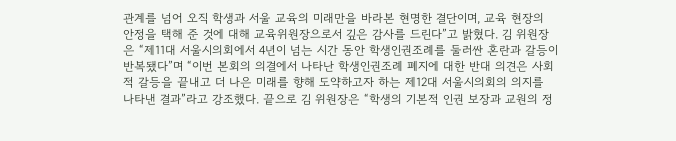관계를 넘어 오직 학생과 서울 교육의 미래만을 바라본 현명한 결단이며, 교육 현장의 안정을 택해 준 것에 대해 교육위원장으로서 깊은 감사를 드린다”고 밝혔다. 김 위원장은 “제11대 서울시의회에서 4년이 넘는 시간 동안 학생인권조례를 둘러싼 혼란과 갈등이 반복됐다”며 “이번 본회의 의결에서 나타난 학생인권조례 폐지에 대한 반대 의견은 사회적 갈등을 끝내고 더 나은 미래를 향해 도약하고자 하는 제12대 서울시의회의 의지를 나타낸 결과”라고 강조했다. 끝으로 김 위원장은 “학생의 기본적 인권 보장과 교원의 정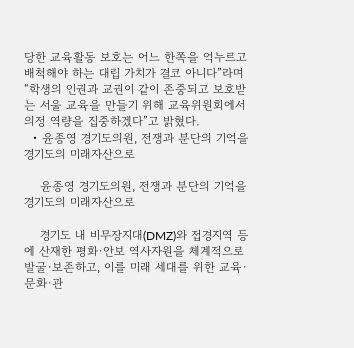당한 교육활동 보호는 어느 한쪽을 억누르고 배척해야 하는 대립 가치가 결코 아니다”라며 “학생의 인권과 교권이 같이 존중되고 보호받는 서울 교육을 만들기 위해 교육위원회에서 의정 역량을 집중하겠다”고 밝혔다.
  • 윤종영 경기도의원, 전쟁과 분단의 기억을 경기도의 미래자산으로

    윤종영 경기도의원, 전쟁과 분단의 기억을 경기도의 미래자산으로

    경기도 내 비무장지대(DMZ)와 접경지역 등에 산재한 평화·안보 역사자원을 체계적으로 발굴·보존하고, 이를 미래 세대를 위한 교육·문화·관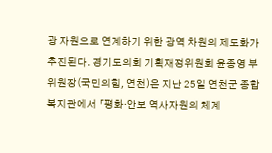광 자원으로 연계하기 위한 광역 차원의 제도화가 추진된다. 경기도의회 기획재정위원회 윤종영 부위원장(국민의힘, 연천)은 지난 25일 연천군 종합복지관에서 「평화·안보 역사자원의 체계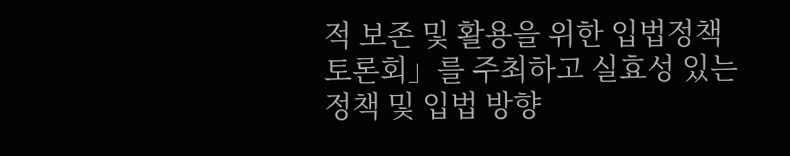적 보존 및 활용을 위한 입법정책토론회」를 주최하고 실효성 있는 정책 및 입법 방향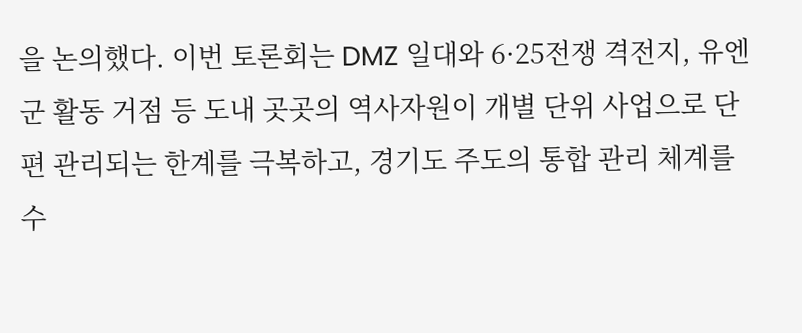을 논의했다. 이번 토론회는 DMZ 일대와 6·25전쟁 격전지, 유엔군 활동 거점 등 도내 곳곳의 역사자원이 개별 단위 사업으로 단편 관리되는 한계를 극복하고, 경기도 주도의 통합 관리 체계를 수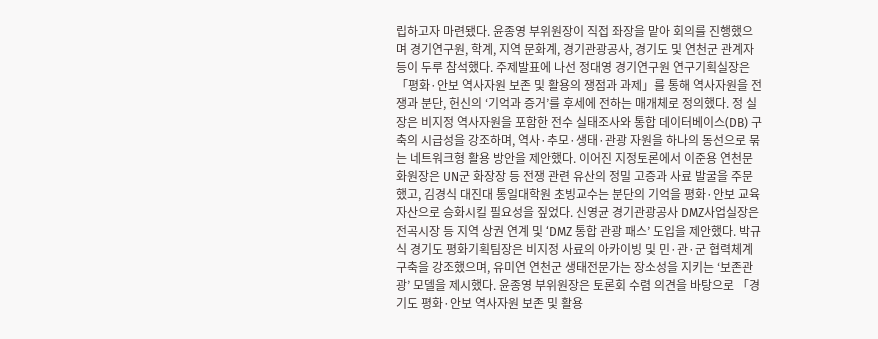립하고자 마련됐다. 윤종영 부위원장이 직접 좌장을 맡아 회의를 진행했으며 경기연구원, 학계, 지역 문화계, 경기관광공사, 경기도 및 연천군 관계자 등이 두루 참석했다. 주제발표에 나선 정대영 경기연구원 연구기획실장은 「평화·안보 역사자원 보존 및 활용의 쟁점과 과제」를 통해 역사자원을 전쟁과 분단, 헌신의 ‘기억과 증거’를 후세에 전하는 매개체로 정의했다. 정 실장은 비지정 역사자원을 포함한 전수 실태조사와 통합 데이터베이스(DB) 구축의 시급성을 강조하며, 역사·추모·생태·관광 자원을 하나의 동선으로 묶는 네트워크형 활용 방안을 제안했다. 이어진 지정토론에서 이준용 연천문화원장은 UN군 화장장 등 전쟁 관련 유산의 정밀 고증과 사료 발굴을 주문했고, 김경식 대진대 통일대학원 초빙교수는 분단의 기억을 평화·안보 교육 자산으로 승화시킬 필요성을 짚었다. 신영균 경기관광공사 DMZ사업실장은 전곡시장 등 지역 상권 연계 및 ‘DMZ 통합 관광 패스’ 도입을 제안했다. 박규식 경기도 평화기획팀장은 비지정 사료의 아카이빙 및 민·관·군 협력체계 구축을 강조했으며, 유미연 연천군 생태전문가는 장소성을 지키는 ‘보존관광’ 모델을 제시했다. 윤종영 부위원장은 토론회 수렴 의견을 바탕으로 「경기도 평화·안보 역사자원 보존 및 활용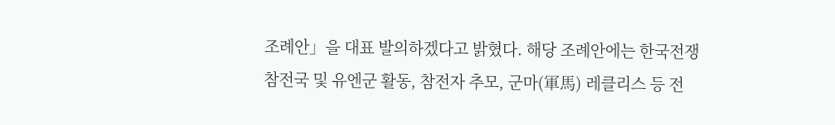조례안」을 대표 발의하겠다고 밝혔다. 해당 조례안에는 한국전쟁 참전국 및 유엔군 활동, 참전자 추모, 군마(軍馬) 레클리스 등 전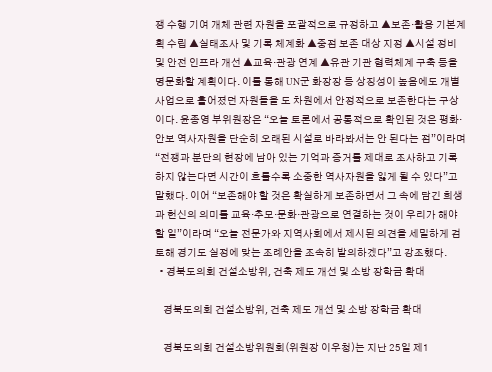쟁 수행 기여 개체 관련 자원을 포괄적으로 규정하고 ▲보존·활용 기본계획 수립 ▲실태조사 및 기록 체계화 ▲중점 보존 대상 지정 ▲시설 정비 및 안전 인프라 개선 ▲교육·관광 연계 ▲유관 기관 협력체계 구축 등을 명문화할 계획이다. 이를 통해 UN군 화장장 등 상징성이 높음에도 개별 사업으로 흩어졌던 자원들을 도 차원에서 안정적으로 보존한다는 구상이다. 윤종영 부위원장은 “오늘 토론에서 공통적으로 확인된 것은 평화·안보 역사자원을 단순히 오래된 시설로 바라봐서는 안 된다는 점”이라며 “전쟁과 분단의 현장에 남아 있는 기억과 증거를 제대로 조사하고 기록하지 않는다면 시간이 흐를수록 소중한 역사자원을 잃게 될 수 있다”고 말했다. 이어 “보존해야 할 것은 확실하게 보존하면서 그 속에 담긴 희생과 헌신의 의미를 교육·추모·문화·관광으로 연결하는 것이 우리가 해야 할 일”이라며 “오늘 전문가와 지역사회에서 제시된 의견을 세밀하게 검토해 경기도 실정에 맞는 조례안을 조속히 발의하겠다”고 강조했다.
  • 경북도의회 건설소방위, 건축 제도 개선 및 소방 장학금 확대

    경북도의회 건설소방위, 건축 제도 개선 및 소방 장학금 확대

    경북도의회 건설소방위원회(위원장 이우청)는 지난 25일 제1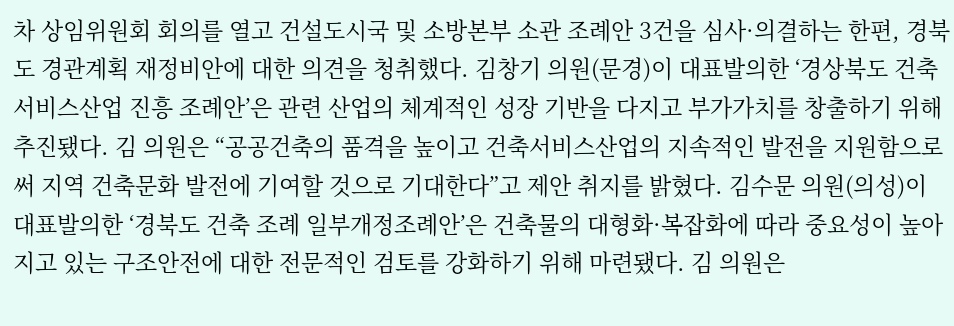차 상임위원회 회의를 열고 건설도시국 및 소방본부 소관 조례안 3건을 심사·의결하는 한편, 경북도 경관계획 재정비안에 대한 의견을 청취했다. 김창기 의원(문경)이 대표발의한 ‘경상북도 건축서비스산업 진흥 조례안’은 관련 산업의 체계적인 성장 기반을 다지고 부가가치를 창출하기 위해 추진됐다. 김 의원은 “공공건축의 품격을 높이고 건축서비스산업의 지속적인 발전을 지원함으로써 지역 건축문화 발전에 기여할 것으로 기대한다”고 제안 취지를 밝혔다. 김수문 의원(의성)이 대표발의한 ‘경북도 건축 조례 일부개정조례안’은 건축물의 대형화·복잡화에 따라 중요성이 높아지고 있는 구조안전에 대한 전문적인 검토를 강화하기 위해 마련됐다. 김 의원은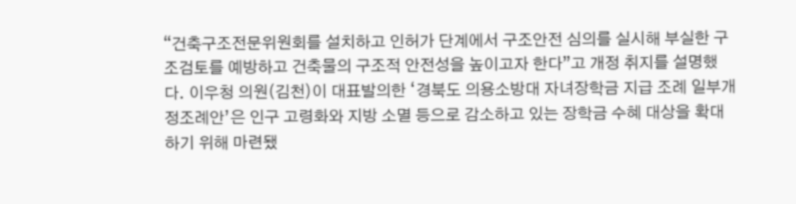“건축구조전문위원회를 설치하고 인허가 단계에서 구조안전 심의를 실시해 부실한 구조검토를 예방하고 건축물의 구조적 안전성을 높이고자 한다”고 개정 취지를 설명했다. 이우청 의원(김천)이 대표발의한 ‘경북도 의용소방대 자녀장학금 지급 조례 일부개정조례안’은 인구 고령화와 지방 소멸 등으로 감소하고 있는 장학금 수혜 대상을 확대하기 위해 마련됐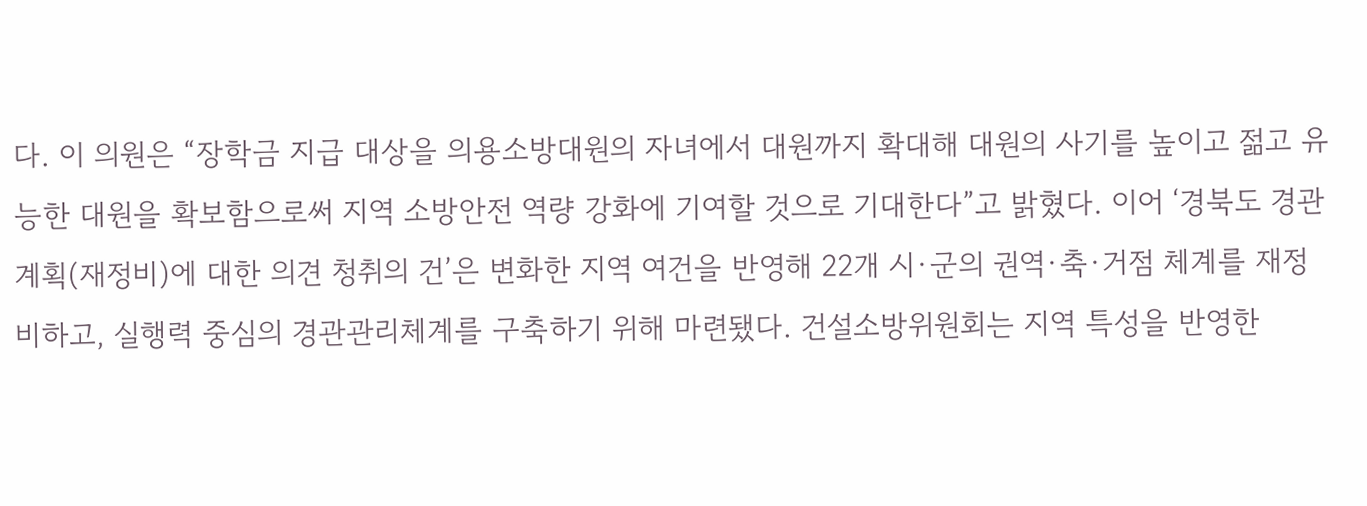다. 이 의원은 “장학금 지급 대상을 의용소방대원의 자녀에서 대원까지 확대해 대원의 사기를 높이고 젊고 유능한 대원을 확보함으로써 지역 소방안전 역량 강화에 기여할 것으로 기대한다”고 밝혔다. 이어 ‘경북도 경관계획(재정비)에 대한 의견 청취의 건’은 변화한 지역 여건을 반영해 22개 시·군의 권역·축·거점 체계를 재정비하고, 실행력 중심의 경관관리체계를 구축하기 위해 마련됐다. 건설소방위원회는 지역 특성을 반영한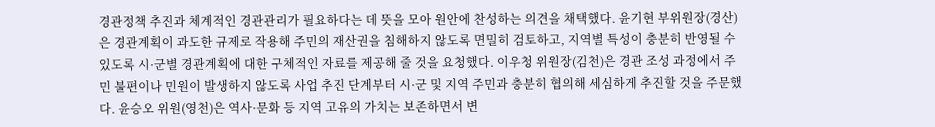경관정책 추진과 체계적인 경관관리가 필요하다는 데 뜻을 모아 원안에 찬성하는 의견을 채택했다. 윤기현 부위원장(경산)은 경관계획이 과도한 규제로 작용해 주민의 재산권을 침해하지 않도록 면밀히 검토하고, 지역별 특성이 충분히 반영될 수 있도록 시·군별 경관계획에 대한 구체적인 자료를 제공해 줄 것을 요청했다. 이우청 위원장(김천)은 경관 조성 과정에서 주민 불편이나 민원이 발생하지 않도록 사업 추진 단계부터 시·군 및 지역 주민과 충분히 협의해 세심하게 추진할 것을 주문했다. 윤승오 위원(영천)은 역사·문화 등 지역 고유의 가치는 보존하면서 변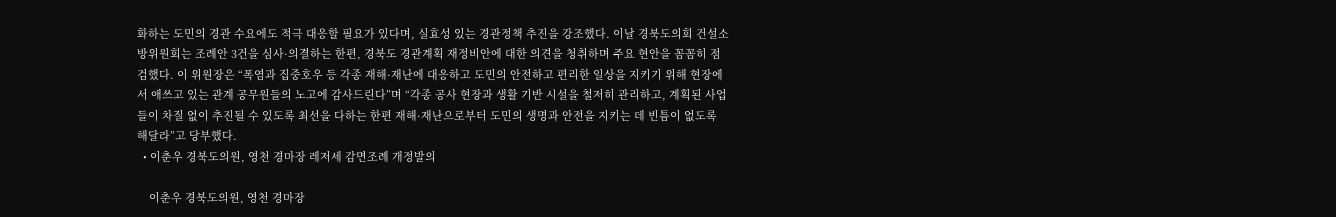화하는 도민의 경관 수요에도 적극 대응할 필요가 있다며, 실효성 있는 경관정책 추진을 강조했다. 이날 경북도의회 건설소방위원회는 조례안 3건을 심사·의결하는 한편, 경북도 경관계획 재정비안에 대한 의견을 청취하며 주요 현안을 꼼꼼히 점검했다. 이 위원장은 “폭염과 집중호우 등 각종 재해·재난에 대응하고 도민의 안전하고 편리한 일상을 지키기 위해 현장에서 애쓰고 있는 관계 공무원들의 노고에 감사드린다”며 “각종 공사 현장과 생활 기반 시설을 철저히 관리하고, 계획된 사업들이 차질 없이 추진될 수 있도록 최선을 다하는 한편 재해·재난으로부터 도민의 생명과 안전을 지키는 데 빈틈이 없도록 해달라”고 당부했다.
  • 이춘우 경북도의원, 영천 경마장 레저세 감면조례 개정발의

    이춘우 경북도의원, 영천 경마장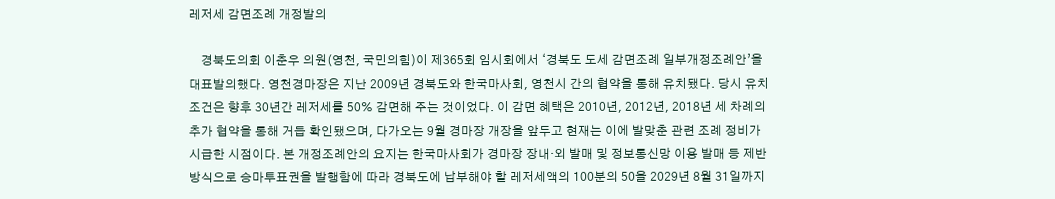레저세 감면조례 개정발의

    경북도의회 이춘우 의원(영천, 국민의힘)이 제365회 임시회에서 ‘경북도 도세 감면조례 일부개정조례안’을 대표발의했다. 영천경마장은 지난 2009년 경북도와 한국마사회, 영천시 간의 협약을 통해 유치됐다. 당시 유치 조건은 향후 30년간 레저세를 50% 감면해 주는 것이었다. 이 감면 혜택은 2010년, 2012년, 2018년 세 차례의 추가 협약을 통해 거듭 확인됐으며, 다가오는 9월 경마장 개장을 앞두고 현재는 이에 발맞춘 관련 조례 정비가 시급한 시점이다. 본 개정조례안의 요지는 한국마사회가 경마장 장내·외 발매 및 정보통신망 이용 발매 등 제반 방식으로 승마투표권을 발행함에 따라 경북도에 납부해야 할 레저세액의 100분의 50을 2029년 8월 31일까지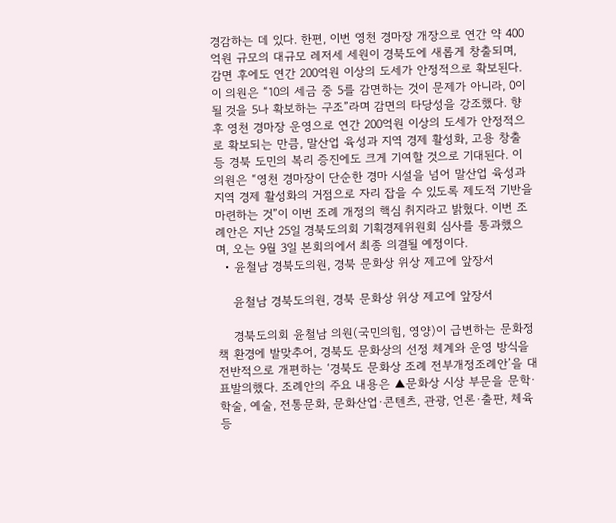경감하는 데 있다. 한편, 이번 영천 경마장 개장으로 연간 약 400억원 규모의 대규모 레저세 세원이 경북도에 새롭게 창출되며, 감면 후에도 연간 200억원 이상의 도세가 안정적으로 확보된다. 이 의원은 “10의 세금 중 5를 감면하는 것이 문제가 아니라, 0이 될 것을 5나 확보하는 구조”라며 감면의 타당성을 강조했다. 향후 영천 경마장 운영으로 연간 200억원 이상의 도세가 안정적으로 확보되는 만큼, 말산업 육성과 지역 경제 활성화, 고용 창출 등 경북 도민의 복리 증진에도 크게 기여할 것으로 기대된다. 이 의원은 “영천 경마장이 단순한 경마 시설을 넘어 말산업 육성과 지역 경제 활성화의 거점으로 자리 잡을 수 있도록 제도적 기반을 마련하는 것”이 이번 조례 개정의 핵심 취지라고 밝혔다. 이번 조례안은 지난 25일 경북도의회 기획경제위원회 심사를 통과했으며, 오는 9월 3일 본회의에서 최종 의결될 예정이다.
  • 윤철남 경북도의원, 경북 문화상 위상 제고에 앞장서

    윤철남 경북도의원, 경북 문화상 위상 제고에 앞장서

    경북도의회 윤철남 의원(국민의힘, 영양)이 급변하는 문화정책 환경에 발맞추어, 경북도 문화상의 선정 체계와 운영 방식을 전반적으로 개편하는 ‘경북도 문화상 조례 전부개정조례안’을 대표발의했다. 조례안의 주요 내용은 ▲문화상 시상 부문을 문학·학술, 예술, 전통문화, 문화산업·콘텐츠, 관광, 언론·출판, 체육 등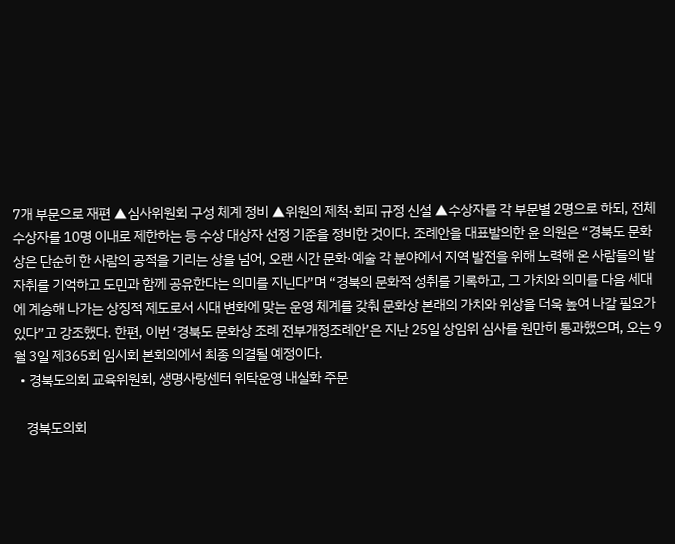7개 부문으로 재편 ▲심사위원회 구성 체계 정비 ▲위원의 제척·회피 규정 신설 ▲수상자를 각 부문별 2명으로 하되, 전체 수상자를 10명 이내로 제한하는 등 수상 대상자 선정 기준을 정비한 것이다. 조례안을 대표발의한 윤 의원은 “경북도 문화상은 단순히 한 사람의 공적을 기리는 상을 넘어, 오랜 시간 문화·예술 각 분야에서 지역 발전을 위해 노력해 온 사람들의 발자취를 기억하고 도민과 함께 공유한다는 의미를 지닌다”며 “경북의 문화적 성취를 기록하고, 그 가치와 의미를 다음 세대에 계승해 나가는 상징적 제도로서 시대 변화에 맞는 운영 체계를 갖춰 문화상 본래의 가치와 위상을 더욱 높여 나갈 필요가 있다”고 강조했다. 한편, 이번 ‘경북도 문화상 조례 전부개정조례안’은 지난 25일 상임위 심사를 원만히 통과했으며, 오는 9월 3일 제365회 임시회 본회의에서 최종 의결될 예정이다.
  • 경북도의회 교육위원회, 생명사랑센터 위탁운영 내실화 주문

    경북도의회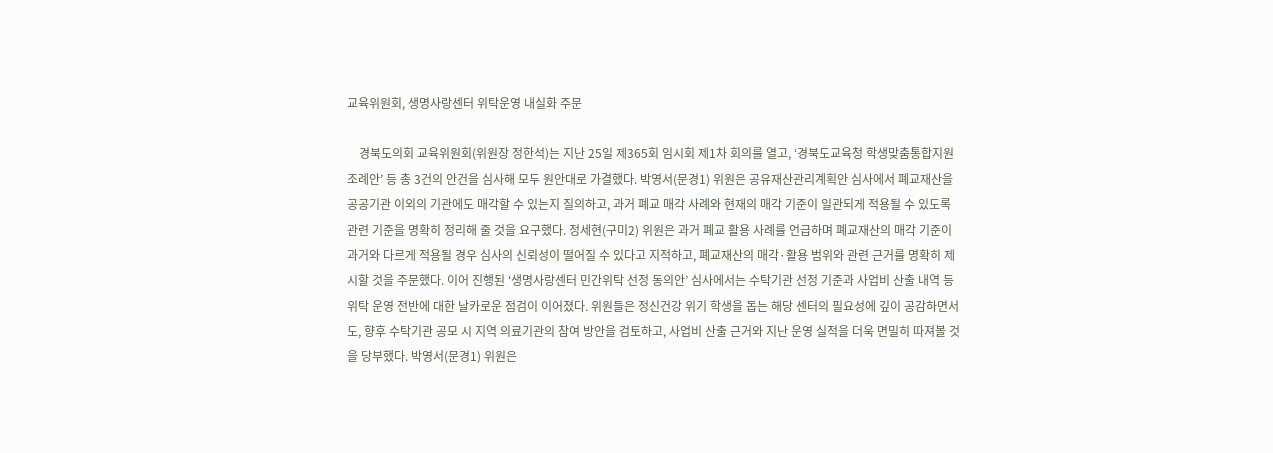교육위원회, 생명사랑센터 위탁운영 내실화 주문

    경북도의회 교육위원회(위원장 정한석)는 지난 25일 제365회 임시회 제1차 회의를 열고, ‘경북도교육청 학생맞춤통합지원 조례안’ 등 총 3건의 안건을 심사해 모두 원안대로 가결했다. 박영서(문경1) 위원은 공유재산관리계획안 심사에서 폐교재산을 공공기관 이외의 기관에도 매각할 수 있는지 질의하고, 과거 폐교 매각 사례와 현재의 매각 기준이 일관되게 적용될 수 있도록 관련 기준을 명확히 정리해 줄 것을 요구했다. 정세현(구미2) 위원은 과거 폐교 활용 사례를 언급하며 폐교재산의 매각 기준이 과거와 다르게 적용될 경우 심사의 신뢰성이 떨어질 수 있다고 지적하고, 폐교재산의 매각·활용 범위와 관련 근거를 명확히 제시할 것을 주문했다. 이어 진행된 ‘생명사랑센터 민간위탁 선정 동의안’ 심사에서는 수탁기관 선정 기준과 사업비 산출 내역 등 위탁 운영 전반에 대한 날카로운 점검이 이어졌다. 위원들은 정신건강 위기 학생을 돕는 해당 센터의 필요성에 깊이 공감하면서도, 향후 수탁기관 공모 시 지역 의료기관의 참여 방안을 검토하고, 사업비 산출 근거와 지난 운영 실적을 더욱 면밀히 따져볼 것을 당부했다. 박영서(문경1) 위원은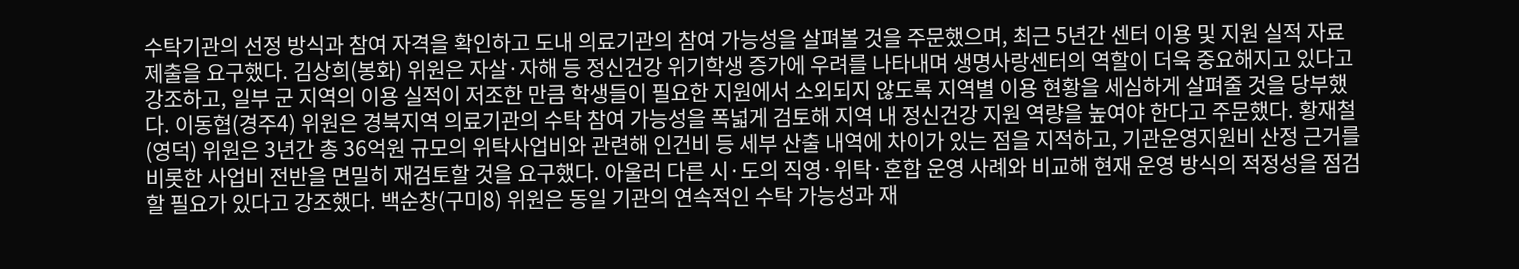수탁기관의 선정 방식과 참여 자격을 확인하고 도내 의료기관의 참여 가능성을 살펴볼 것을 주문했으며, 최근 5년간 센터 이용 및 지원 실적 자료 제출을 요구했다. 김상희(봉화) 위원은 자살·자해 등 정신건강 위기학생 증가에 우려를 나타내며 생명사랑센터의 역할이 더욱 중요해지고 있다고 강조하고, 일부 군 지역의 이용 실적이 저조한 만큼 학생들이 필요한 지원에서 소외되지 않도록 지역별 이용 현황을 세심하게 살펴줄 것을 당부했다. 이동협(경주4) 위원은 경북지역 의료기관의 수탁 참여 가능성을 폭넓게 검토해 지역 내 정신건강 지원 역량을 높여야 한다고 주문했다. 황재철(영덕) 위원은 3년간 총 36억원 규모의 위탁사업비와 관련해 인건비 등 세부 산출 내역에 차이가 있는 점을 지적하고, 기관운영지원비 산정 근거를 비롯한 사업비 전반을 면밀히 재검토할 것을 요구했다. 아울러 다른 시·도의 직영·위탁·혼합 운영 사례와 비교해 현재 운영 방식의 적정성을 점검할 필요가 있다고 강조했다. 백순창(구미8) 위원은 동일 기관의 연속적인 수탁 가능성과 재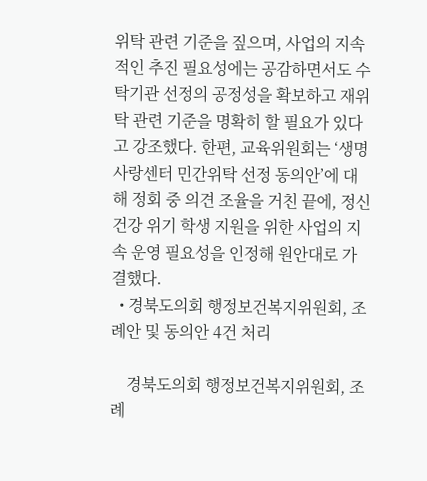위탁 관련 기준을 짚으며, 사업의 지속적인 추진 필요성에는 공감하면서도 수탁기관 선정의 공정성을 확보하고 재위탁 관련 기준을 명확히 할 필요가 있다고 강조했다. 한편, 교육위원회는 ‘생명사랑센터 민간위탁 선정 동의안’에 대해 정회 중 의견 조율을 거친 끝에, 정신건강 위기 학생 지원을 위한 사업의 지속 운영 필요성을 인정해 원안대로 가결했다.
  • 경북도의회 행정보건복지위원회, 조례안 및 동의안 4건 처리

    경북도의회 행정보건복지위원회, 조례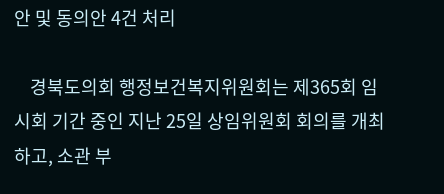안 및 동의안 4건 처리

    경북도의회 행정보건복지위원회는 제365회 임시회 기간 중인 지난 25일 상임위원회 회의를 개최하고, 소관 부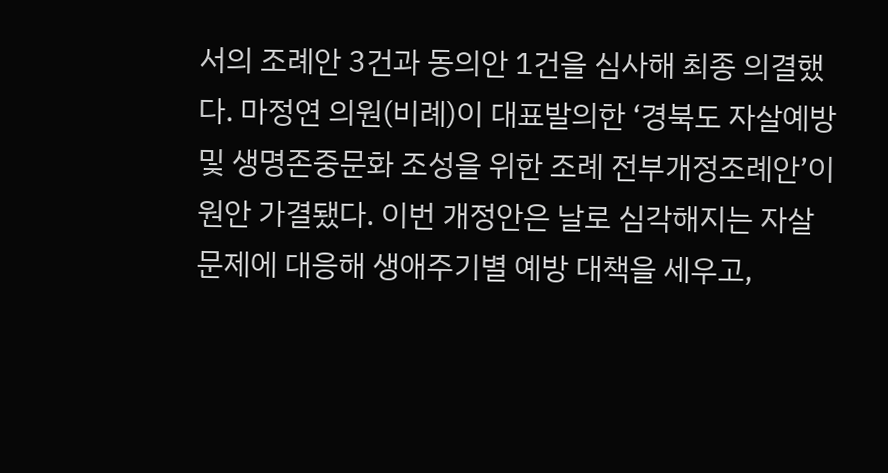서의 조례안 3건과 동의안 1건을 심사해 최종 의결했다. 마정연 의원(비례)이 대표발의한 ‘경북도 자살예방 및 생명존중문화 조성을 위한 조례 전부개정조례안’이 원안 가결됐다. 이번 개정안은 날로 심각해지는 자살 문제에 대응해 생애주기별 예방 대책을 세우고,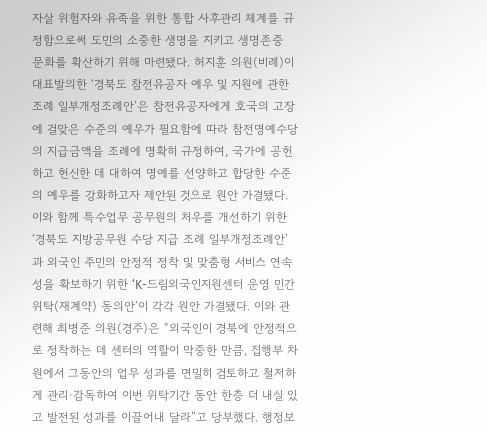자살 위험자와 유족을 위한 통합 사후관리 체계를 규정함으로써 도민의 소중한 생명을 지키고 생명존중 문화를 확산하기 위해 마련됐다. 허지훈 의원(비례)이 대표발의한 ‘경북도 참전유공자 예우 및 지원에 관한 조례 일부개정조례안’은 참전유공자에게 호국의 고장에 걸맞은 수준의 예우가 필요함에 따라 참전명예수당의 지급금액을 조례에 명확히 규정하여, 국가에 공헌하고 헌신한 데 대하여 명예를 선양하고 합당한 수준의 예우를 강화하고자 제안된 것으로 원안 가결됐다. 이와 함께 특수업무 공무원의 처우를 개선하기 위한 ‘경북도 지방공무원 수당 지급 조례 일부개정조례안’과 외국인 주민의 안정적 정착 및 맞춤형 서비스 연속성을 확보하기 위한 ‘K-드림외국인지원센터 운영 민간위탁(재계약) 동의안‘이 각각 원안 가결됐다. 이와 관련해 최병준 의원(경주)은 “외국인이 경북에 안정적으로 정착하는 데 센터의 역할이 막중한 만큼, 집행부 차원에서 그동안의 업무 성과를 면밀히 검토하고 철저하게 관리·감독하여 이번 위탁기간 동안 한층 더 내실 있고 발전된 성과를 이끌어내 달라”고 당부했다. 행정보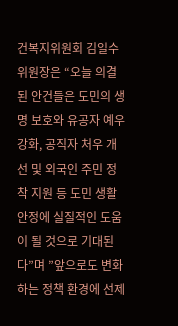건복지위원회 김일수 위원장은 “오늘 의결된 안건들은 도민의 생명 보호와 유공자 예우 강화, 공직자 처우 개선 및 외국인 주민 정착 지원 등 도민 생활 안정에 실질적인 도움이 될 것으로 기대된다”며 ”앞으로도 변화하는 정책 환경에 선제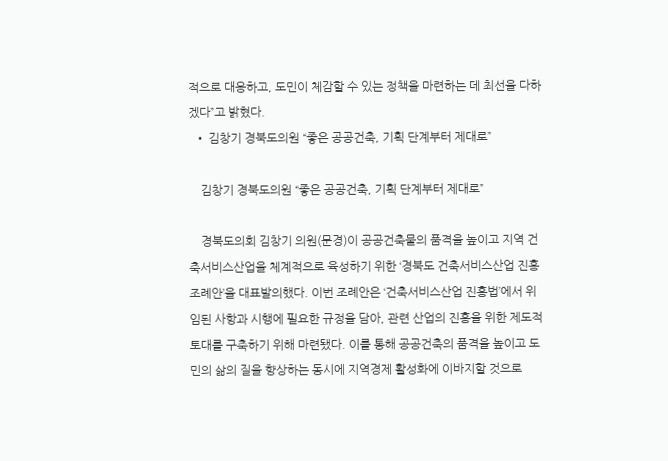적으로 대응하고, 도민이 체감할 수 있는 정책을 마련하는 데 최선을 다하겠다”고 밝혔다.
  • 김창기 경북도의원 “좋은 공공건축, 기획 단계부터 제대로”

    김창기 경북도의원 “좋은 공공건축, 기획 단계부터 제대로”

    경북도의회 김창기 의원(문경)이 공공건축물의 품격을 높이고 지역 건축서비스산업을 체계적으로 육성하기 위한 ‘경북도 건축서비스산업 진흥 조례안’을 대표발의했다. 이번 조례안은 ‘건축서비스산업 진흥법’에서 위임된 사항과 시행에 필요한 규정을 담아, 관련 산업의 진흥을 위한 제도적 토대를 구축하기 위해 마련됐다. 이를 통해 공공건축의 품격을 높이고 도민의 삶의 질을 향상하는 동시에 지역경제 활성화에 이바지할 것으로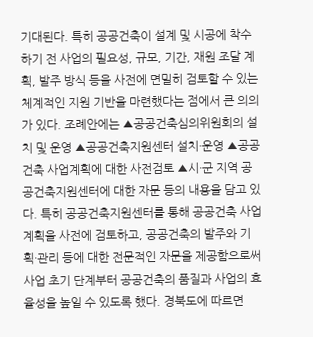기대된다. 특히 공공건축이 설계 및 시공에 착수하기 전 사업의 필요성, 규모, 기간, 재원 조달 계획, 발주 방식 등을 사전에 면밀히 검토할 수 있는 체계적인 지원 기반을 마련했다는 점에서 큰 의의가 있다. 조례안에는 ▲공공건축심의위원회의 설치 및 운영 ▲공공건축지원센터 설치·운영 ▲공공건축 사업계획에 대한 사전검토 ▲시·군 지역 공공건축지원센터에 대한 자문 등의 내용을 담고 있다. 특히 공공건축지원센터를 통해 공공건축 사업계획을 사전에 검토하고, 공공건축의 발주와 기획·관리 등에 대한 전문적인 자문을 제공함으로써 사업 초기 단계부터 공공건축의 품질과 사업의 효율성을 높일 수 있도록 했다. 경북도에 따르면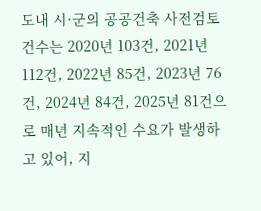도내 시·군의 공공건축 사전검토 건수는 2020년 103건, 2021년 112건, 2022년 85건, 2023년 76건, 2024년 84건, 2025년 81건으로 매년 지속적인 수요가 발생하고 있어, 지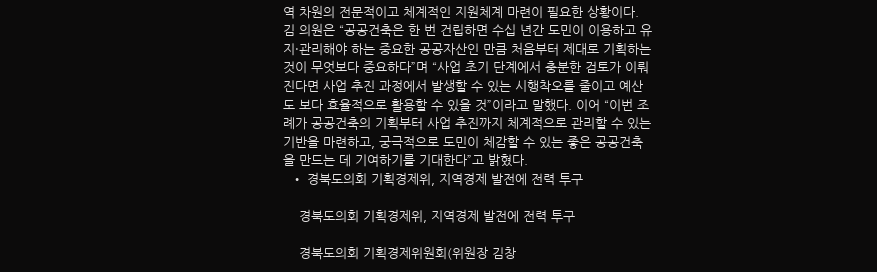역 차원의 전문적이고 체계적인 지원체계 마련이 필요한 상황이다. 김 의원은 “공공건축은 한 번 건립하면 수십 년간 도민이 이용하고 유지·관리해야 하는 중요한 공공자산인 만큼 처음부터 제대로 기획하는 것이 무엇보다 중요하다”며 “사업 초기 단계에서 충분한 검토가 이뤄진다면 사업 추진 과정에서 발생할 수 있는 시행착오를 줄이고 예산도 보다 효율적으로 활용할 수 있을 것”이라고 말했다. 이어 “이번 조례가 공공건축의 기획부터 사업 추진까지 체계적으로 관리할 수 있는 기반을 마련하고, 궁극적으로 도민이 체감할 수 있는 좋은 공공건축을 만드는 데 기여하기를 기대한다”고 밝혔다.
  • 경북도의회 기획경제위, 지역경제 발전에 전력 투구

    경북도의회 기획경제위, 지역경제 발전에 전력 투구

    경북도의회 기획경제위원회(위원장 김창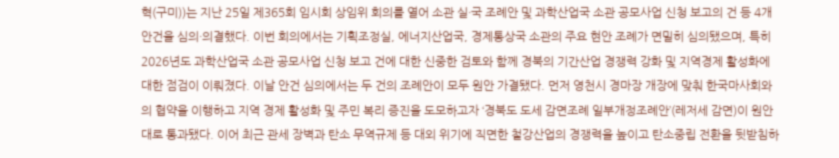혁(구미))는 지난 25일 제365회 임시회 상임위 회의를 열어 소관 실·국 조례안 및 과학산업국 소관 공모사업 신청 보고의 건 등 4개 안건을 심의·의결했다. 이번 회의에서는 기획조정실, 에너지산업국, 경제통상국 소관의 주요 현안 조례가 면밀히 심의됐으며, 특히 2026년도 과학산업국 소관 공모사업 신청 보고 건에 대한 신중한 검토와 함께 경북의 기간산업 경쟁력 강화 및 지역경제 활성화에 대한 점검이 이뤄졌다. 이날 안건 심의에서는 두 건의 조례안이 모두 원안 가결됐다. 먼저 영천시 경마장 개장에 맞춰 한국마사회와의 협약을 이행하고 지역 경제 활성화 및 주민 복리 증진을 도모하고자 ‘경북도 도세 감면조례 일부개정조례안’(레저세 감면)이 원안대로 통과됐다. 이어 최근 관세 장벽과 탄소 무역규제 등 대외 위기에 직면한 철강산업의 경쟁력을 높이고 탄소중립 전환을 뒷받침하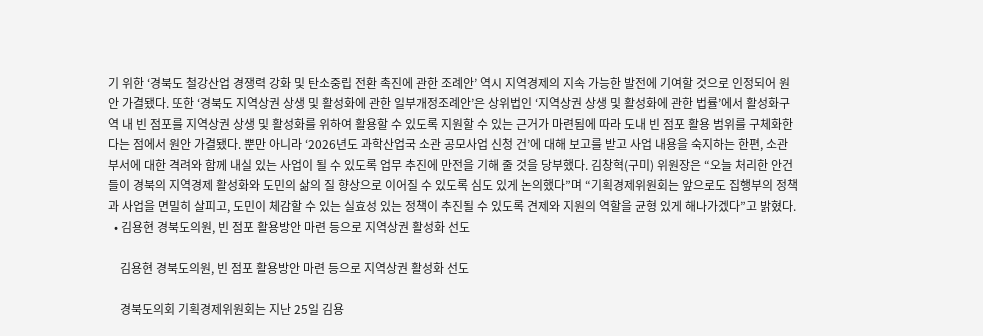기 위한 ‘경북도 철강산업 경쟁력 강화 및 탄소중립 전환 촉진에 관한 조례안’ 역시 지역경제의 지속 가능한 발전에 기여할 것으로 인정되어 원안 가결됐다. 또한 ‘경북도 지역상권 상생 및 활성화에 관한 일부개정조례안’은 상위법인 ‘지역상권 상생 및 활성화에 관한 법률’에서 활성화구역 내 빈 점포를 지역상권 상생 및 활성화를 위하여 활용할 수 있도록 지원할 수 있는 근거가 마련됨에 따라 도내 빈 점포 활용 범위를 구체화한다는 점에서 원안 가결됐다. 뿐만 아니라 ‘2026년도 과학산업국 소관 공모사업 신청 건’에 대해 보고를 받고 사업 내용을 숙지하는 한편, 소관 부서에 대한 격려와 함께 내실 있는 사업이 될 수 있도록 업무 추진에 만전을 기해 줄 것을 당부했다. 김창혁(구미) 위원장은 “오늘 처리한 안건들이 경북의 지역경제 활성화와 도민의 삶의 질 향상으로 이어질 수 있도록 심도 있게 논의했다”며 “기획경제위원회는 앞으로도 집행부의 정책과 사업을 면밀히 살피고, 도민이 체감할 수 있는 실효성 있는 정책이 추진될 수 있도록 견제와 지원의 역할을 균형 있게 해나가겠다”고 밝혔다.
  • 김용현 경북도의원, 빈 점포 활용방안 마련 등으로 지역상권 활성화 선도

    김용현 경북도의원, 빈 점포 활용방안 마련 등으로 지역상권 활성화 선도

    경북도의회 기획경제위원회는 지난 25일 김용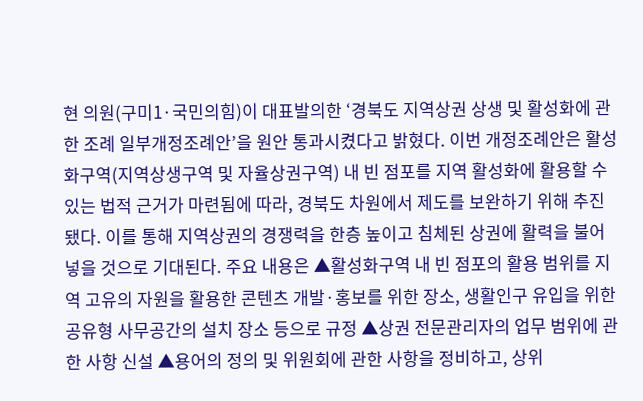현 의원(구미1·국민의힘)이 대표발의한 ‘경북도 지역상권 상생 및 활성화에 관한 조례 일부개정조례안’을 원안 통과시켰다고 밝혔다. 이번 개정조례안은 활성화구역(지역상생구역 및 자율상권구역) 내 빈 점포를 지역 활성화에 활용할 수 있는 법적 근거가 마련됨에 따라, 경북도 차원에서 제도를 보완하기 위해 추진됐다. 이를 통해 지역상권의 경쟁력을 한층 높이고 침체된 상권에 활력을 불어넣을 것으로 기대된다. 주요 내용은 ▲활성화구역 내 빈 점포의 활용 범위를 지역 고유의 자원을 활용한 콘텐츠 개발·홍보를 위한 장소, 생활인구 유입을 위한 공유형 사무공간의 설치 장소 등으로 규정 ▲상권 전문관리자의 업무 범위에 관한 사항 신설 ▲용어의 정의 및 위원회에 관한 사항을 정비하고, 상위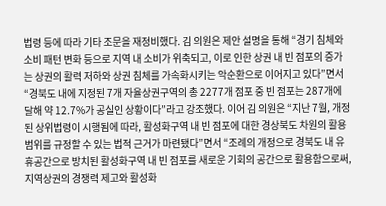법령 등에 따라 기타 조문을 재정비했다. 김 의원은 제안 설명을 통해 “경기 침체와 소비 패턴 변화 등으로 지역 내 소비가 위축되고, 이로 인한 상권 내 빈 점포의 증가는 상권의 활력 저하와 상권 침체를 가속화시키는 악순환으로 이어지고 있다”면서 “경북도 내에 지정된 7개 자율상권구역의 총 2277개 점포 중 빈 점포는 287개에 달해 약 12.7%가 공실인 상황이다”라고 강조했다. 이어 김 의원은 “지난 7월, 개정된 상위법령이 시행됨에 따라, 활성화구역 내 빈 점포에 대한 경상북도 차원의 활용 범위를 규정할 수 있는 법적 근거가 마련됐다”면서 “조례의 개정으로 경북도 내 유휴공간으로 방치된 활성화구역 내 빈 점포를 새로운 기회의 공간으로 활용함으로써, 지역상권의 경쟁력 제고와 활성화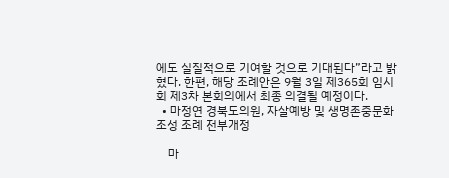에도 실질적으로 기여할 것으로 기대된다”라고 밝혔다. 한편, 해당 조례안은 9월 3일 제365회 임시회 제3차 본회의에서 최종 의결될 예정이다.
  • 마정연 경북도의원, 자살예방 및 생명존중문화 조성 조례 전부개정

    마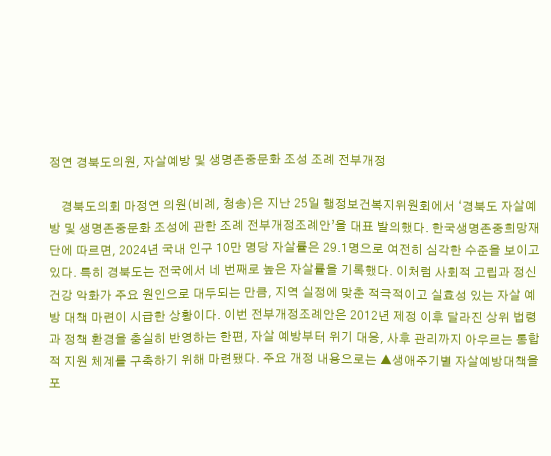정연 경북도의원, 자살예방 및 생명존중문화 조성 조례 전부개정

    경북도의회 마정연 의원(비례, 청송)은 지난 25일 행정보건복지위원회에서 ‘경북도 자살예방 및 생명존중문화 조성에 관한 조례 전부개정조례안’을 대표 발의했다. 한국생명존중희망재단에 따르면, 2024년 국내 인구 10만 명당 자살률은 29.1명으로 여전히 심각한 수준을 보이고 있다. 특히 경북도는 전국에서 네 번째로 높은 자살률을 기록했다. 이처럼 사회적 고립과 정신건강 악화가 주요 원인으로 대두되는 만큼, 지역 실정에 맞춘 적극적이고 실효성 있는 자살 예방 대책 마련이 시급한 상황이다. 이번 전부개정조례안은 2012년 제정 이후 달라진 상위 법령과 정책 환경을 충실히 반영하는 한편, 자살 예방부터 위기 대응, 사후 관리까지 아우르는 통합적 지원 체계를 구축하기 위해 마련됐다. 주요 개정 내용으로는 ▲생애주기별 자살예방대책을 포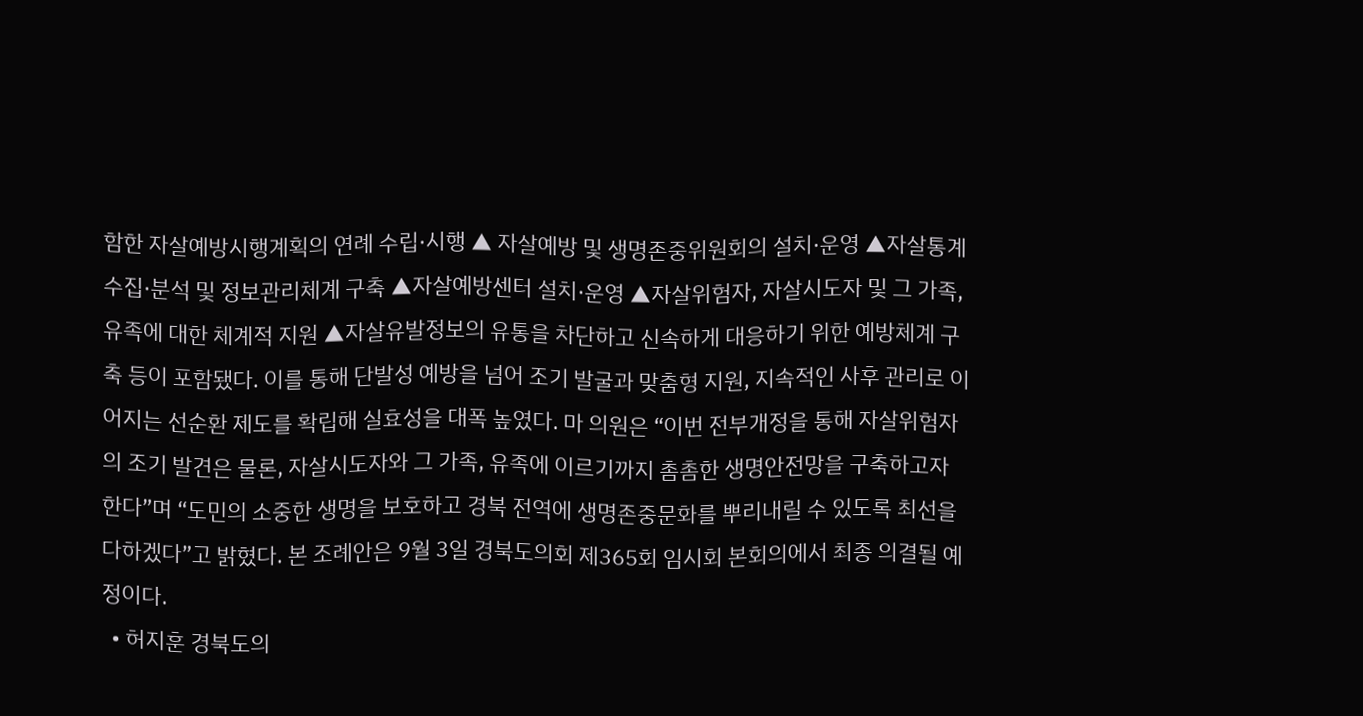함한 자살예방시행계획의 연례 수립·시행 ▲ 자살예방 및 생명존중위원회의 설치·운영 ▲자살통계 수집·분석 및 정보관리체계 구축 ▲자살예방센터 설치·운영 ▲자살위험자, 자살시도자 및 그 가족, 유족에 대한 체계적 지원 ▲자살유발정보의 유통을 차단하고 신속하게 대응하기 위한 예방체계 구축 등이 포함됐다. 이를 통해 단발성 예방을 넘어 조기 발굴과 맞춤형 지원, 지속적인 사후 관리로 이어지는 선순환 제도를 확립해 실효성을 대폭 높였다. 마 의원은 “이번 전부개정을 통해 자살위험자의 조기 발견은 물론, 자살시도자와 그 가족, 유족에 이르기까지 촘촘한 생명안전망을 구축하고자 한다”며 “도민의 소중한 생명을 보호하고 경북 전역에 생명존중문화를 뿌리내릴 수 있도록 최선을 다하겠다”고 밝혔다. 본 조례안은 9월 3일 경북도의회 제365회 임시회 본회의에서 최종 의결될 예정이다.
  • 허지훈 경북도의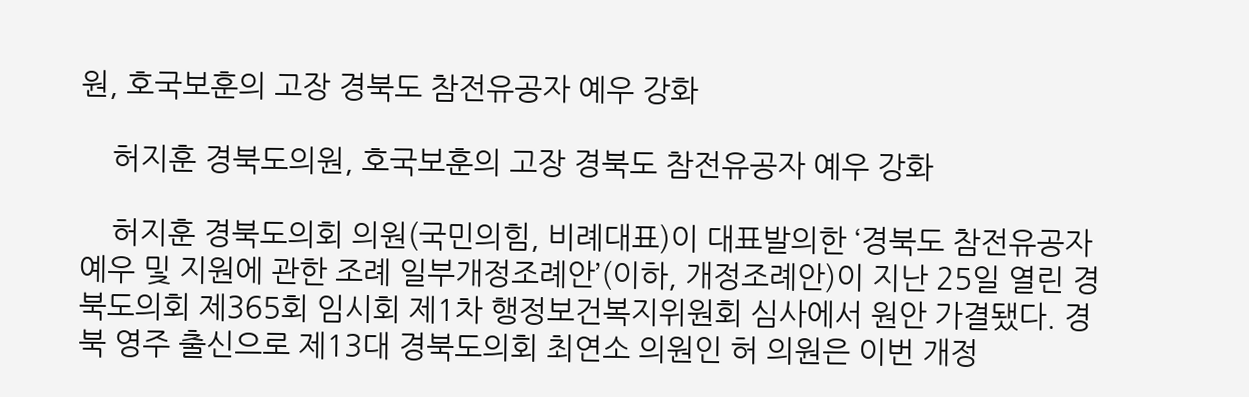원, 호국보훈의 고장 경북도 참전유공자 예우 강화

    허지훈 경북도의원, 호국보훈의 고장 경북도 참전유공자 예우 강화

    허지훈 경북도의회 의원(국민의힘, 비례대표)이 대표발의한 ‘경북도 참전유공자 예우 및 지원에 관한 조례 일부개정조례안’(이하, 개정조례안)이 지난 25일 열린 경북도의회 제365회 임시회 제1차 행정보건복지위원회 심사에서 원안 가결됐다. 경북 영주 출신으로 제13대 경북도의회 최연소 의원인 허 의원은 이번 개정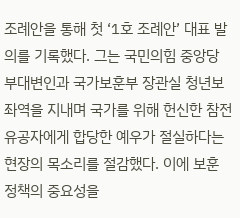조례안을 통해 첫 ‘1호 조례안’ 대표 발의를 기록했다. 그는 국민의힘 중앙당 부대변인과 국가보훈부 장관실 청년보좌역을 지내며 국가를 위해 헌신한 참전유공자에게 합당한 예우가 절실하다는 현장의 목소리를 절감했다. 이에 보훈 정책의 중요성을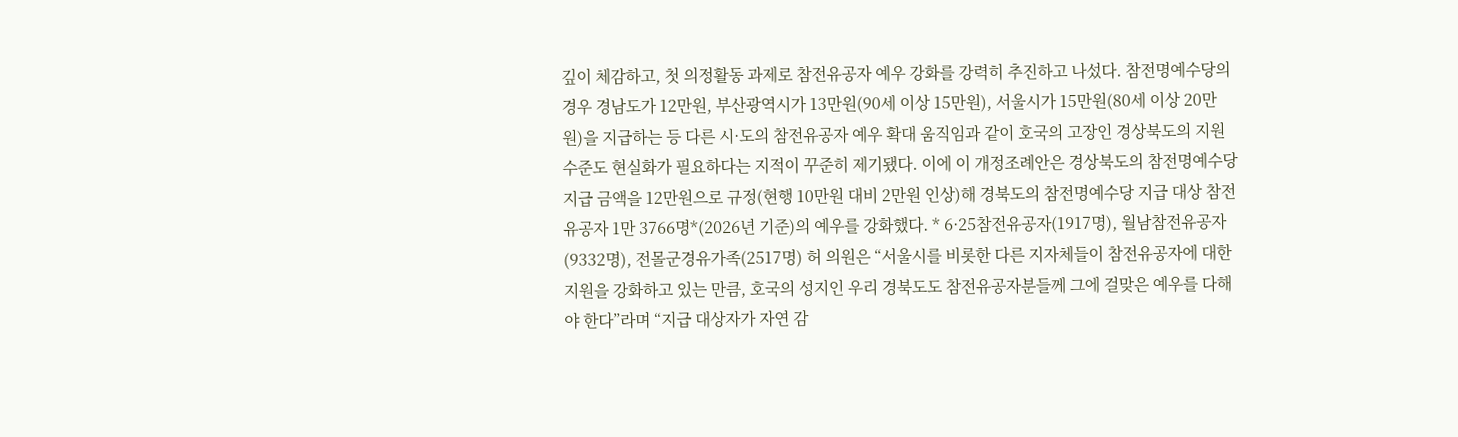깊이 체감하고, 첫 의정활동 과제로 참전유공자 예우 강화를 강력히 추진하고 나섰다. 참전명예수당의 경우 경남도가 12만원, 부산광역시가 13만원(90세 이상 15만원), 서울시가 15만원(80세 이상 20만원)을 지급하는 등 다른 시·도의 참전유공자 예우 확대 움직임과 같이 호국의 고장인 경상북도의 지원 수준도 현실화가 필요하다는 지적이 꾸준히 제기됐다. 이에 이 개정조례안은 경상북도의 참전명예수당 지급 금액을 12만원으로 규정(현행 10만원 대비 2만원 인상)해 경북도의 참전명예수당 지급 대상 참전유공자 1만 3766명*(2026년 기준)의 예우를 강화했다. * 6·25참전유공자(1917명), 월남참전유공자(9332명), 전몰군경유가족(2517명) 허 의원은 “서울시를 비롯한 다른 지자체들이 참전유공자에 대한 지원을 강화하고 있는 만큼, 호국의 성지인 우리 경북도도 참전유공자분들께 그에 걸맞은 예우를 다해야 한다”라며 “지급 대상자가 자연 감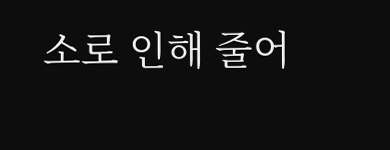소로 인해 줄어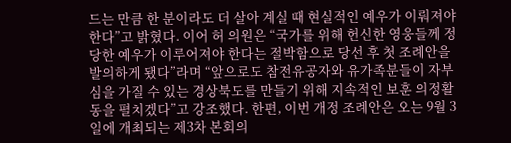드는 만큼 한 분이라도 더 살아 계실 때 현실적인 예우가 이뤄져야 한다”고 밝혔다. 이어 허 의원은 “국가를 위해 헌신한 영웅들께 정당한 예우가 이루어져야 한다는 절박함으로 당선 후 첫 조례안을 발의하게 됐다”라며 “앞으로도 참전유공자와 유가족분들이 자부심을 가질 수 있는 경상북도를 만들기 위해 지속적인 보훈 의정활동을 펼치겠다”고 강조했다. 한편, 이번 개정 조례안은 오는 9월 3일에 개최되는 제3차 본회의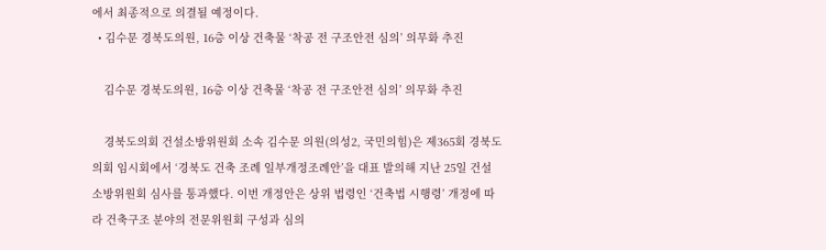에서 최종적으로 의결될 예정이다.
  • 김수문 경북도의원, 16층 이상 건축물 ‘착공 전 구조안전 심의’ 의무화 추진

    김수문 경북도의원, 16층 이상 건축물 ‘착공 전 구조안전 심의’ 의무화 추진

    경북도의회 건설소방위원회 소속 김수문 의원(의성2, 국민의힘)은 제365회 경북도의회 임시회에서 ‘경북도 건축 조례 일부개정조례안’을 대표 발의해 지난 25일 건설소방위원회 심사를 통과했다. 이번 개정안은 상위 법령인 ‘건축법 시행령’ 개정에 따라 건축구조 분야의 전문위원회 구성과 심의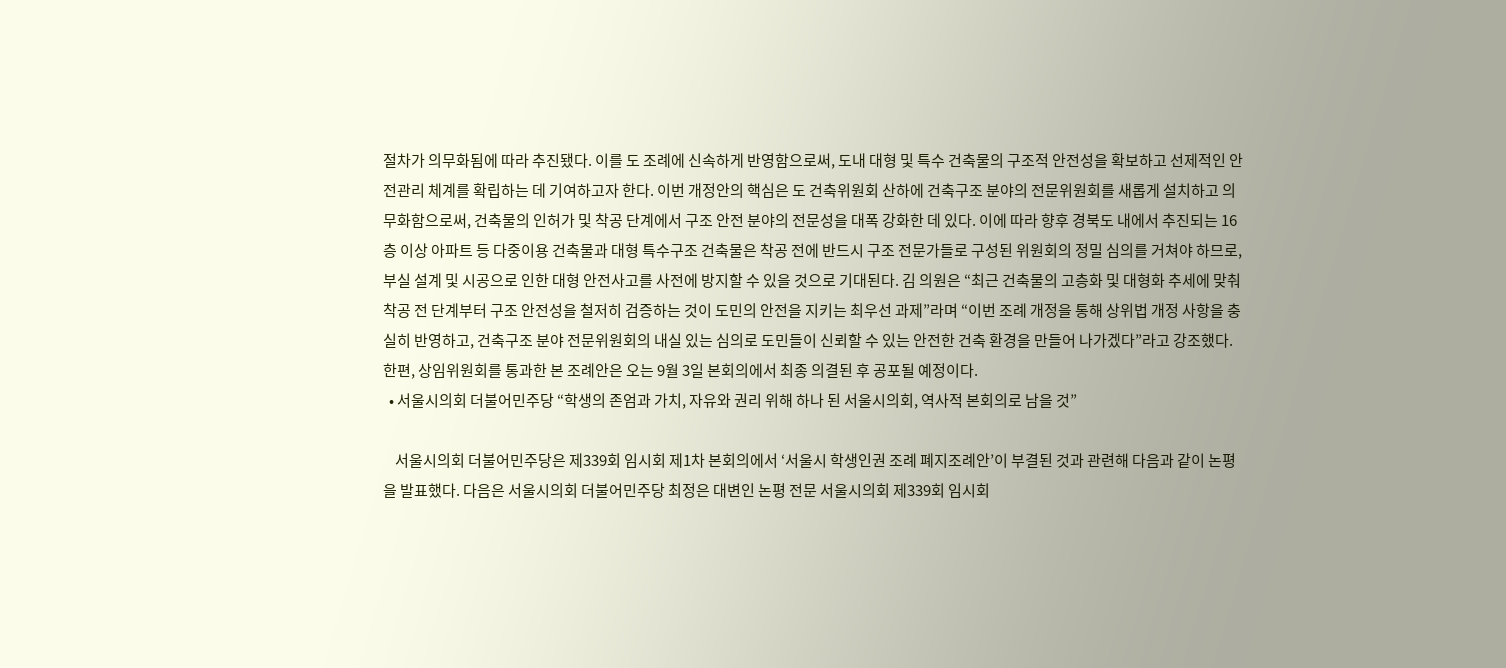절차가 의무화됨에 따라 추진됐다. 이를 도 조례에 신속하게 반영함으로써, 도내 대형 및 특수 건축물의 구조적 안전성을 확보하고 선제적인 안전관리 체계를 확립하는 데 기여하고자 한다. 이번 개정안의 핵심은 도 건축위원회 산하에 건축구조 분야의 전문위원회를 새롭게 설치하고 의무화함으로써, 건축물의 인허가 및 착공 단계에서 구조 안전 분야의 전문성을 대폭 강화한 데 있다. 이에 따라 향후 경북도 내에서 추진되는 16층 이상 아파트 등 다중이용 건축물과 대형 특수구조 건축물은 착공 전에 반드시 구조 전문가들로 구성된 위원회의 정밀 심의를 거쳐야 하므로, 부실 설계 및 시공으로 인한 대형 안전사고를 사전에 방지할 수 있을 것으로 기대된다. 김 의원은 “최근 건축물의 고층화 및 대형화 추세에 맞춰 착공 전 단계부터 구조 안전성을 철저히 검증하는 것이 도민의 안전을 지키는 최우선 과제”라며 “이번 조례 개정을 통해 상위법 개정 사항을 충실히 반영하고, 건축구조 분야 전문위원회의 내실 있는 심의로 도민들이 신뢰할 수 있는 안전한 건축 환경을 만들어 나가겠다”라고 강조했다. 한편, 상임위원회를 통과한 본 조례안은 오는 9월 3일 본회의에서 최종 의결된 후 공포될 예정이다.
  • 서울시의회 더불어민주당 “학생의 존엄과 가치, 자유와 권리 위해 하나 된 서울시의회, 역사적 본회의로 남을 것”

    서울시의회 더불어민주당은 제339회 임시회 제1차 본회의에서 ‘서울시 학생인권 조례 폐지조례안’이 부결된 것과 관련해 다음과 같이 논평을 발표했다. 다음은 서울시의회 더불어민주당 최정은 대변인 논평 전문 서울시의회 제339회 임시회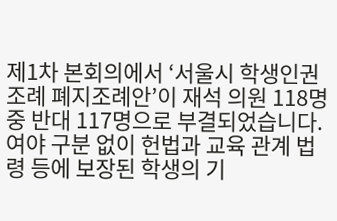제1차 본회의에서 ‘서울시 학생인권 조례 폐지조례안’이 재석 의원 118명 중 반대 117명으로 부결되었습니다. 여야 구분 없이 헌법과 교육 관계 법령 등에 보장된 학생의 기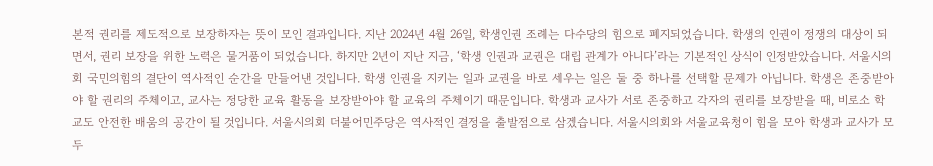본적 권리를 제도적으로 보장하자는 뜻이 모인 결과입니다. 지난 2024년 4월 26일, 학생인권 조례는 다수당의 힘으로 폐지되었습니다. 학생의 인권이 정쟁의 대상이 되면서, 권리 보장을 위한 노력은 물거품이 되었습니다. 하지만 2년이 지난 지금, ‘학생 인권과 교권은 대립 관계가 아니다’라는 기본적인 상식이 인정받았습니다. 서울시의회 국민의힘의 결단이 역사적인 순간을 만들어낸 것입니다. 학생 인권을 지키는 일과 교권을 바로 세우는 일은 둘 중 하나를 선택할 문제가 아닙니다. 학생은 존중받아야 할 권리의 주체이고, 교사는 정당한 교육 활동을 보장받아야 할 교육의 주체이기 때문입니다. 학생과 교사가 서로 존중하고 각자의 권리를 보장받을 때, 비로소 학교도 안전한 배움의 공간이 될 것입니다. 서울시의회 더불어민주당은 역사적인 결정을 출발점으로 삼겠습니다. 서울시의회와 서울교육청이 힘을 모아 학생과 교사가 모두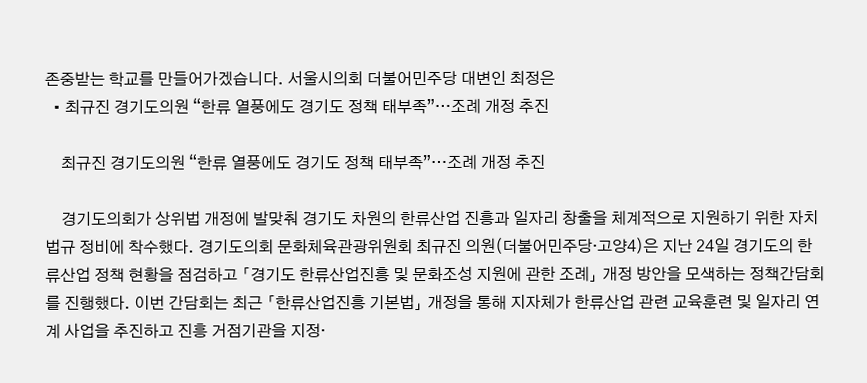존중받는 학교를 만들어가겠습니다. 서울시의회 더불어민주당 대변인 최정은
  • 최규진 경기도의원 “한류 열풍에도 경기도 정책 태부족”…조례 개정 추진

    최규진 경기도의원 “한류 열풍에도 경기도 정책 태부족”…조례 개정 추진

    경기도의회가 상위법 개정에 발맞춰 경기도 차원의 한류산업 진흥과 일자리 창출을 체계적으로 지원하기 위한 자치법규 정비에 착수했다. 경기도의회 문화체육관광위원회 최규진 의원(더불어민주당·고양4)은 지난 24일 경기도의 한류산업 정책 현황을 점검하고 「경기도 한류산업진흥 및 문화조성 지원에 관한 조례」 개정 방안을 모색하는 정책간담회를 진행했다. 이번 간담회는 최근 「한류산업진흥 기본법」 개정을 통해 지자체가 한류산업 관련 교육훈련 및 일자리 연계 사업을 추진하고 진흥 거점기관을 지정·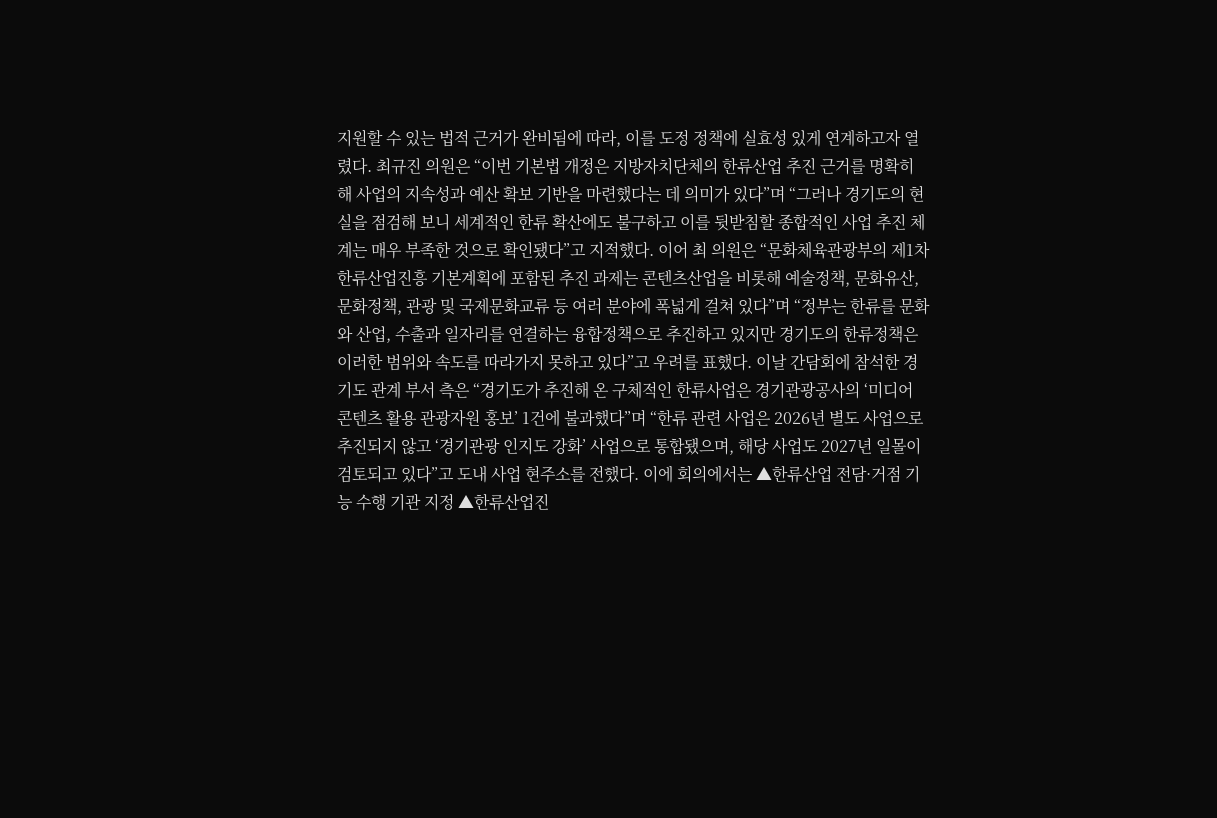지원할 수 있는 법적 근거가 완비됨에 따라, 이를 도정 정책에 실효성 있게 연계하고자 열렸다. 최규진 의원은 “이번 기본법 개정은 지방자치단체의 한류산업 추진 근거를 명확히 해 사업의 지속성과 예산 확보 기반을 마련했다는 데 의미가 있다”며 “그러나 경기도의 현실을 점검해 보니 세계적인 한류 확산에도 불구하고 이를 뒷받침할 종합적인 사업 추진 체계는 매우 부족한 것으로 확인됐다”고 지적했다. 이어 최 의원은 “문화체육관광부의 제1차 한류산업진흥 기본계획에 포함된 추진 과제는 콘텐츠산업을 비롯해 예술정책, 문화유산, 문화정책, 관광 및 국제문화교류 등 여러 분야에 폭넓게 걸쳐 있다”며 “정부는 한류를 문화와 산업, 수출과 일자리를 연결하는 융합정책으로 추진하고 있지만 경기도의 한류정책은 이러한 범위와 속도를 따라가지 못하고 있다”고 우려를 표했다. 이날 간담회에 참석한 경기도 관계 부서 측은 “경기도가 추진해 온 구체적인 한류사업은 경기관광공사의 ‘미디어 콘텐츠 활용 관광자원 홍보’ 1건에 불과했다”며 “한류 관련 사업은 2026년 별도 사업으로 추진되지 않고 ‘경기관광 인지도 강화’ 사업으로 통합됐으며, 해당 사업도 2027년 일몰이 검토되고 있다”고 도내 사업 현주소를 전했다. 이에 회의에서는 ▲한류산업 전담·거점 기능 수행 기관 지정 ▲한류산업진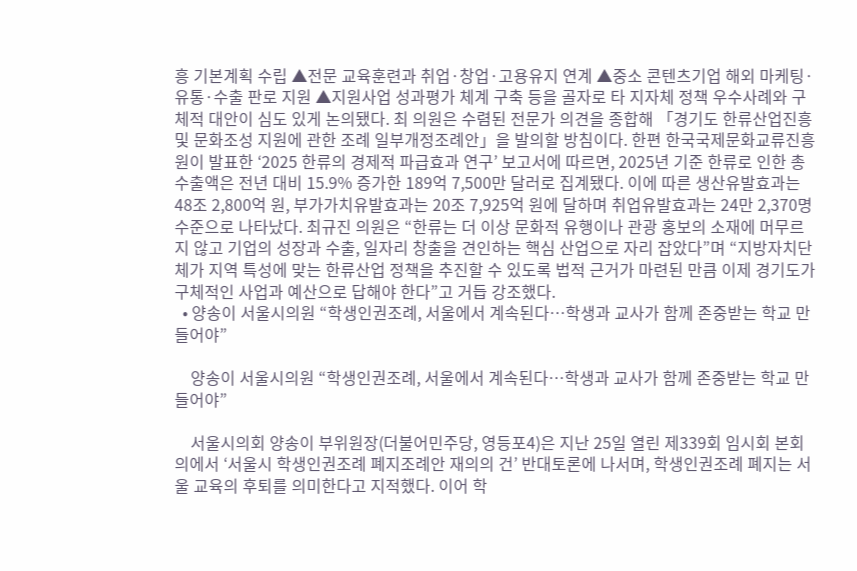흥 기본계획 수립 ▲전문 교육훈련과 취업·창업·고용유지 연계 ▲중소 콘텐츠기업 해외 마케팅·유통·수출 판로 지원 ▲지원사업 성과평가 체계 구축 등을 골자로 타 지자체 정책 우수사례와 구체적 대안이 심도 있게 논의됐다. 최 의원은 수렴된 전문가 의견을 종합해 「경기도 한류산업진흥 및 문화조성 지원에 관한 조례 일부개정조례안」을 발의할 방침이다. 한편 한국국제문화교류진흥원이 발표한 ‘2025 한류의 경제적 파급효과 연구’ 보고서에 따르면, 2025년 기준 한류로 인한 총수출액은 전년 대비 15.9% 증가한 189억 7,500만 달러로 집계됐다. 이에 따른 생산유발효과는 48조 2,800억 원, 부가가치유발효과는 20조 7,925억 원에 달하며 취업유발효과는 24만 2,370명 수준으로 나타났다. 최규진 의원은 “한류는 더 이상 문화적 유행이나 관광 홍보의 소재에 머무르지 않고 기업의 성장과 수출, 일자리 창출을 견인하는 핵심 산업으로 자리 잡았다”며 “지방자치단체가 지역 특성에 맞는 한류산업 정책을 추진할 수 있도록 법적 근거가 마련된 만큼 이제 경기도가 구체적인 사업과 예산으로 답해야 한다”고 거듭 강조했다.
  • 양송이 서울시의원 “학생인권조례, 서울에서 계속된다…학생과 교사가 함께 존중받는 학교 만들어야”

    양송이 서울시의원 “학생인권조례, 서울에서 계속된다…학생과 교사가 함께 존중받는 학교 만들어야”

    서울시의회 양송이 부위원장(더불어민주당, 영등포4)은 지난 25일 열린 제339회 임시회 본회의에서 ‘서울시 학생인권조례 폐지조례안 재의의 건’ 반대토론에 나서며, 학생인권조례 폐지는 서울 교육의 후퇴를 의미한다고 지적했다. 이어 학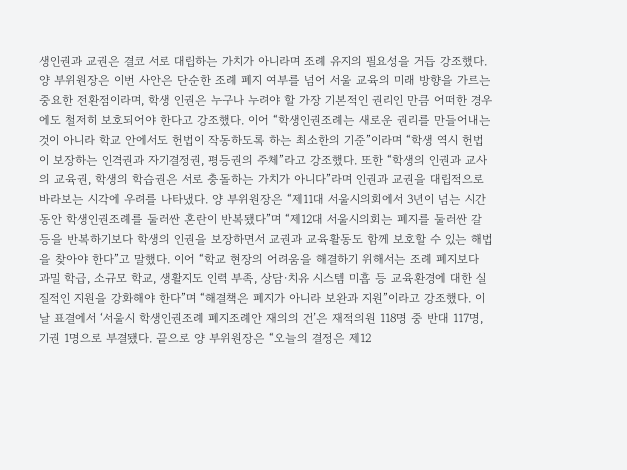생인권과 교권은 결코 서로 대립하는 가치가 아니라며 조례 유지의 필요성을 거듭 강조했다. 양 부위원장은 이번 사안은 단순한 조례 폐지 여부를 넘어 서울 교육의 미래 방향을 가르는 중요한 전환점이라며, 학생 인권은 누구나 누려야 할 가장 기본적인 권리인 만큼 어떠한 경우에도 철저히 보호되어야 한다고 강조했다. 이어 “학생인권조례는 새로운 권리를 만들어내는 것이 아니라 학교 안에서도 헌법이 작동하도록 하는 최소한의 기준”이라며 “학생 역시 헌법이 보장하는 인격권과 자기결정권, 평등권의 주체”라고 강조했다. 또한 “학생의 인권과 교사의 교육권, 학생의 학습권은 서로 충돌하는 가치가 아니다”라며 인권과 교권을 대립적으로 바라보는 시각에 우려를 나타냈다. 양 부위원장은 “제11대 서울시의회에서 3년이 넘는 시간 동안 학생인권조례를 둘러싼 혼란이 반복됐다”며 “제12대 서울시의회는 폐지를 둘러싼 갈등을 반복하기보다 학생의 인권을 보장하면서 교권과 교육활동도 함께 보호할 수 있는 해법을 찾아야 한다”고 말했다. 이어 “학교 현장의 어려움을 해결하기 위해서는 조례 폐지보다 과밀 학급, 소규모 학교, 생활지도 인력 부족, 상담·치유 시스템 미흡 등 교육환경에 대한 실질적인 지원을 강화해야 한다”며 “해결책은 폐지가 아니라 보완과 지원”이라고 강조했다. 이날 표결에서 ‘서울시 학생인권조례 폐지조례안 재의의 건’은 재적의원 118명 중 반대 117명, 기권 1명으로 부결됐다. 끝으로 양 부위원장은 “오늘의 결정은 제12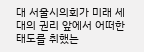대 서울시의회가 미래 세대의 권리 앞에서 어떠한 태도를 취했는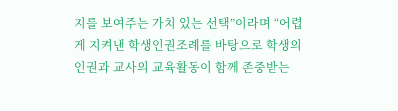지를 보여주는 가치 있는 선택”이라며 “어렵게 지켜낸 학생인권조례를 바탕으로 학생의 인권과 교사의 교육활동이 함께 존중받는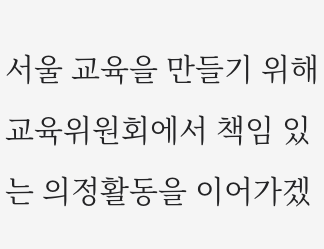서울 교육을 만들기 위해 교육위원회에서 책임 있는 의정활동을 이어가겠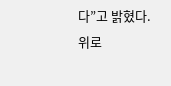다”고 밝혔다.
위로